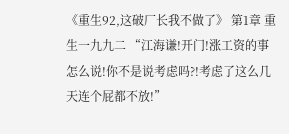《重生92,这破厂长我不做了》 第1章 重生一九九二 “江海谦!开门!涨工资的事怎么说!你不是说考虑吗?!考虑了这么几天连个屁都不放!”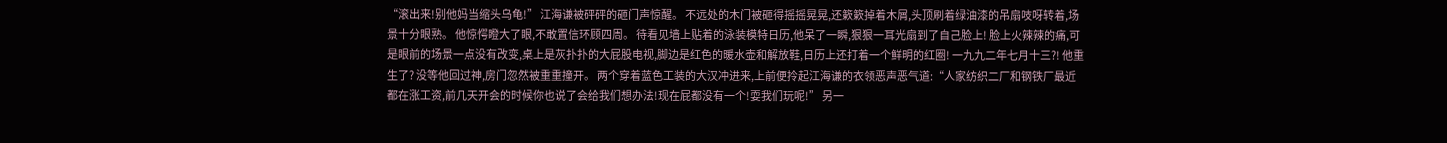“滚出来!别他妈当缩头乌龟!” 江海谦被砰砰的砸门声惊醒。 不远处的木门被砸得摇摇晃晃,还簌簌掉着木屑,头顶刷着绿油漆的吊扇吱呀转着,场景十分眼熟。 他惊愕瞪大了眼,不敢置信环顾四周。 待看见墙上贴着的泳装模特日历,他呆了一瞬,狠狠一耳光扇到了自己脸上! 脸上火辣辣的痛,可是眼前的场景一点没有改变,桌上是灰扑扑的大屁股电视,脚边是红色的暖水壶和解放鞋,日历上还打着一个鲜明的红圈! 一九九二年七月十三?! 他重生了? 没等他回过神,房门忽然被重重撞开。 两个穿着蓝色工装的大汉冲进来,上前便拎起江海谦的衣领恶声恶气道:“人家纺织二厂和钢铁厂最近都在涨工资,前几天开会的时候你也说了会给我们想办法!现在屁都没有一个!耍我们玩呢!” 另一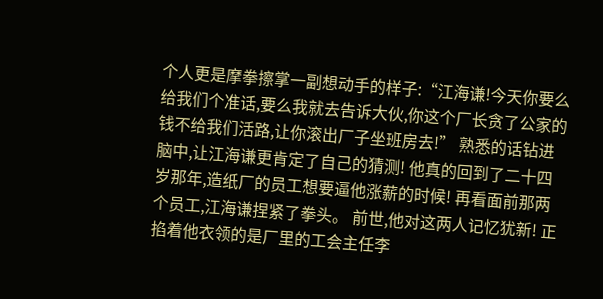个人更是摩拳擦掌一副想动手的样子:“江海谦!今天你要么给我们个准话,要么我就去告诉大伙,你这个厂长贪了公家的钱不给我们活路,让你滚出厂子坐班房去!” 熟悉的话钻进脑中,让江海谦更肯定了自己的猜测! 他真的回到了二十四岁那年,造纸厂的员工想要逼他涨薪的时候! 再看面前那两个员工,江海谦捏紧了拳头。 前世,他对这两人记忆犹新! 正掐着他衣领的是厂里的工会主任李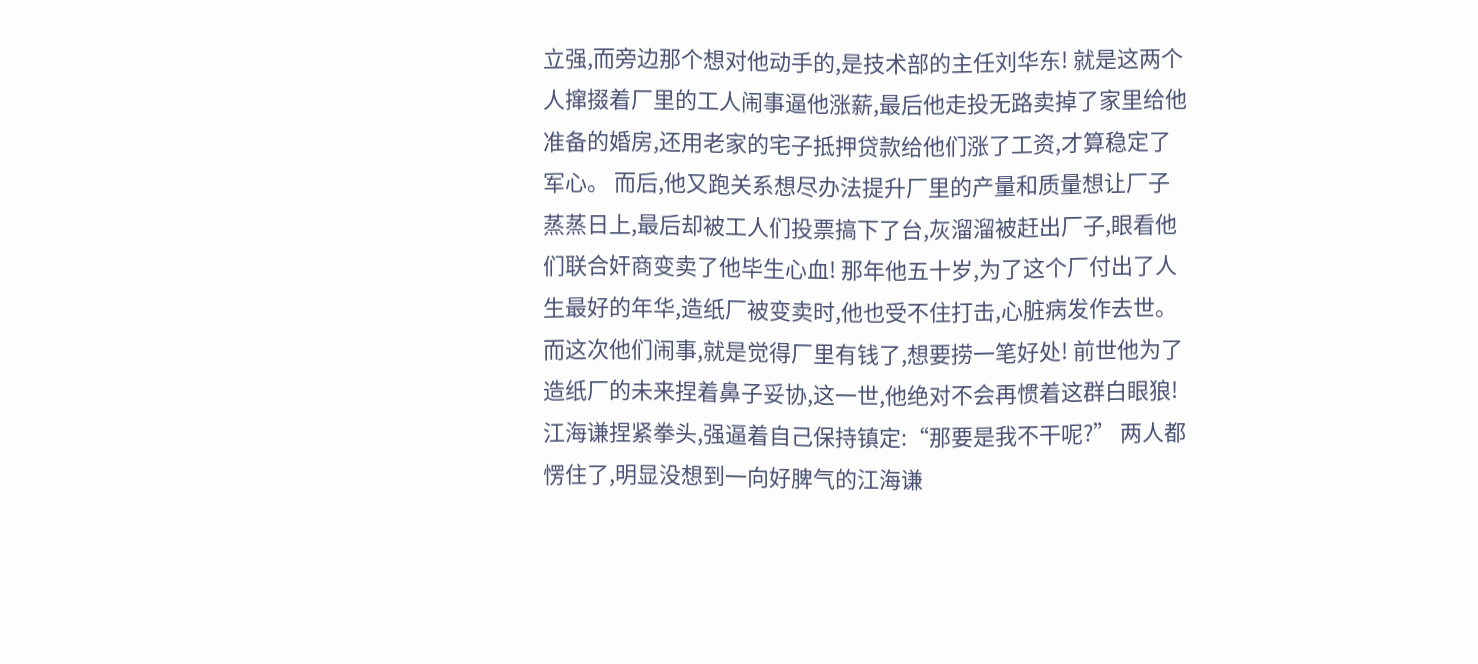立强,而旁边那个想对他动手的,是技术部的主任刘华东! 就是这两个人撺掇着厂里的工人闹事逼他涨薪,最后他走投无路卖掉了家里给他准备的婚房,还用老家的宅子抵押贷款给他们涨了工资,才算稳定了军心。 而后,他又跑关系想尽办法提升厂里的产量和质量想让厂子蒸蒸日上,最后却被工人们投票搞下了台,灰溜溜被赶出厂子,眼看他们联合奸商变卖了他毕生心血! 那年他五十岁,为了这个厂付出了人生最好的年华,造纸厂被变卖时,他也受不住打击,心脏病发作去世。 而这次他们闹事,就是觉得厂里有钱了,想要捞一笔好处! 前世他为了造纸厂的未来捏着鼻子妥协,这一世,他绝对不会再惯着这群白眼狼! 江海谦捏紧拳头,强逼着自己保持镇定:“那要是我不干呢?” 两人都愣住了,明显没想到一向好脾气的江海谦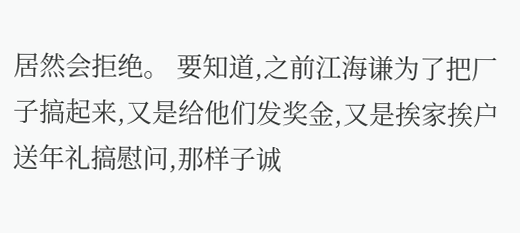居然会拒绝。 要知道,之前江海谦为了把厂子搞起来,又是给他们发奖金,又是挨家挨户送年礼搞慰问,那样子诚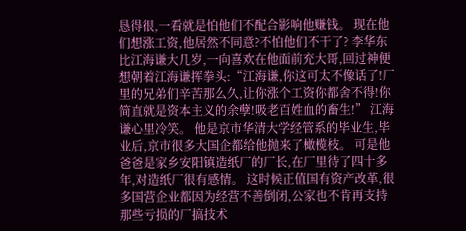恳得很,一看就是怕他们不配合影响他赚钱。 现在他们想涨工资,他居然不同意?不怕他们不干了? 李华东比江海谦大几岁,一向喜欢在他面前充大哥,回过神便想朝着江海谦挥拳头:“江海谦,你这可太不像话了!厂里的兄弟们辛苦那么久,让你涨个工资你都舍不得!你简直就是资本主义的余孽!吸老百姓血的畜生!” 江海谦心里冷笑。 他是京市华清大学经管系的毕业生,毕业后,京市很多大国企都给他抛来了橄榄枝。 可是他爸爸是家乡安阳镇造纸厂的厂长,在厂里待了四十多年,对造纸厂很有感情。 这时候正值国有资产改革,很多国营企业都因为经营不善倒闭,公家也不肯再支持那些亏损的厂搞技术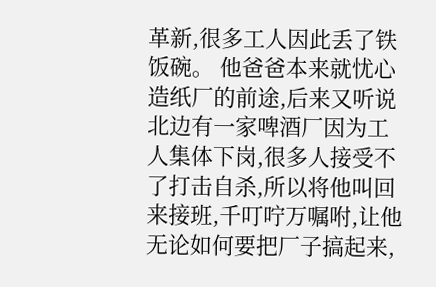革新,很多工人因此丢了铁饭碗。 他爸爸本来就忧心造纸厂的前途,后来又听说北边有一家啤酒厂因为工人集体下岗,很多人接受不了打击自杀,所以将他叫回来接班,千叮咛万嘱咐,让他无论如何要把厂子搞起来,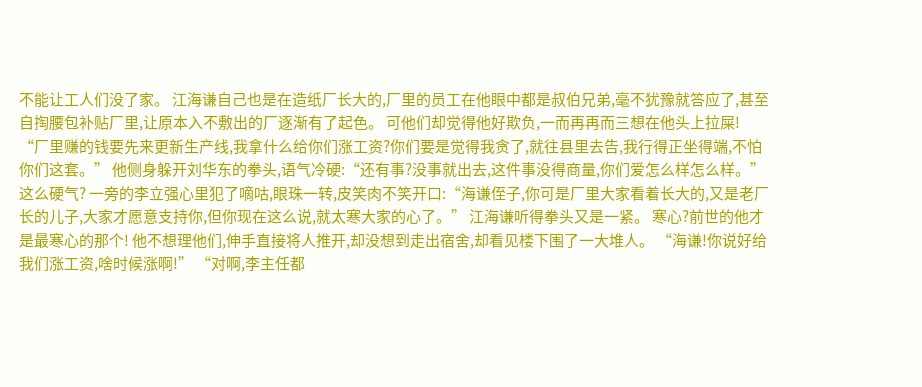不能让工人们没了家。 江海谦自己也是在造纸厂长大的,厂里的员工在他眼中都是叔伯兄弟,毫不犹豫就答应了,甚至自掏腰包补贴厂里,让原本入不敷出的厂逐渐有了起色。 可他们却觉得他好欺负,一而再再而三想在他头上拉屎! “厂里赚的钱要先来更新生产线,我拿什么给你们涨工资?你们要是觉得我贪了,就往县里去告,我行得正坐得端,不怕你们这套。” 他侧身躲开刘华东的拳头,语气冷硬:“还有事?没事就出去,这件事没得商量,你们爱怎么样怎么样。” 这么硬气? 一旁的李立强心里犯了嘀咕,眼珠一转,皮笑肉不笑开口:“海谦侄子,你可是厂里大家看着长大的,又是老厂长的儿子,大家才愿意支持你,但你现在这么说,就太寒大家的心了。” 江海谦听得拳头又是一紧。 寒心?前世的他才是最寒心的那个! 他不想理他们,伸手直接将人推开,却没想到走出宿舍,却看见楼下围了一大堆人。 “海谦!你说好给我们涨工资,啥时候涨啊!” “对啊,李主任都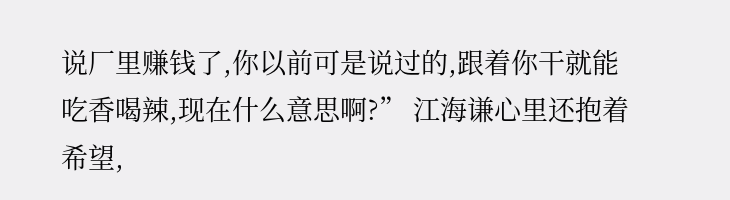说厂里赚钱了,你以前可是说过的,跟着你干就能吃香喝辣,现在什么意思啊?” 江海谦心里还抱着希望,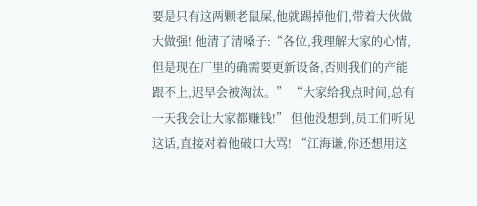要是只有这两颗老鼠屎,他就踢掉他们,带着大伙做大做强! 他清了清嗓子:“各位,我理解大家的心情,但是现在厂里的确需要更新设备,否则我们的产能跟不上,迟早会被淘汰。” “大家给我点时间,总有一天我会让大家都赚钱!” 但他没想到,员工们听见这话,直接对着他破口大骂! “江海谦,你还想用这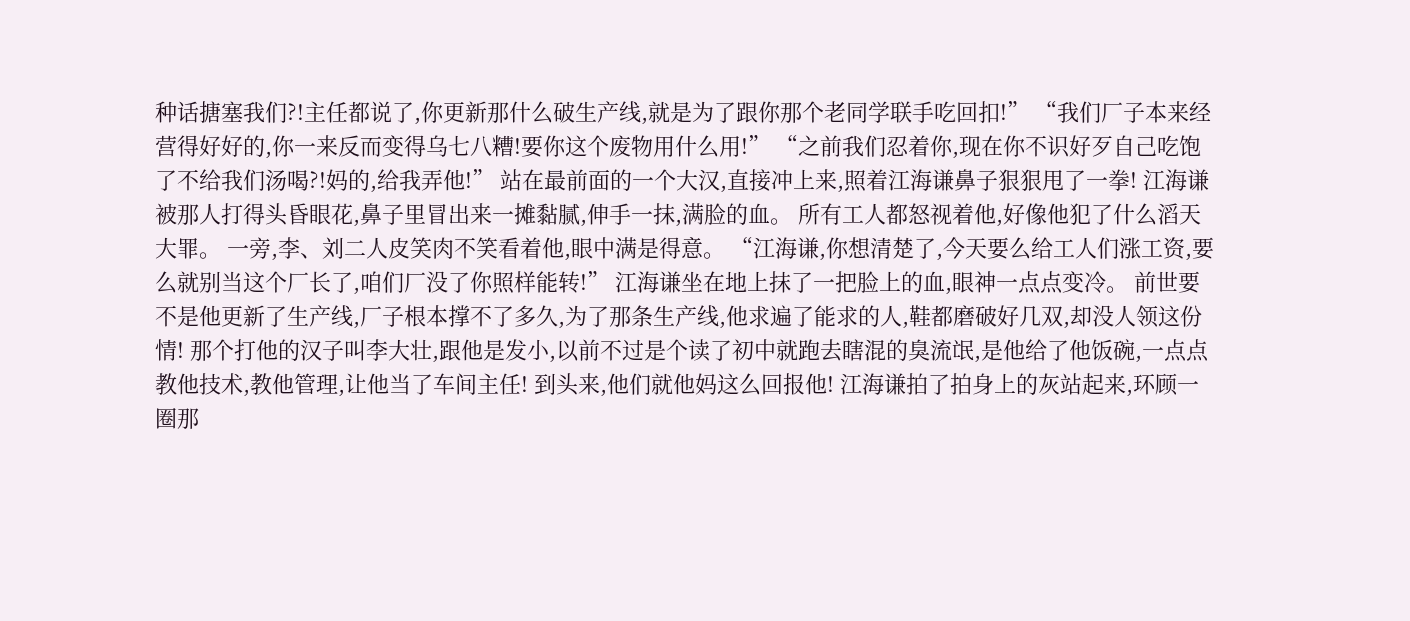种话搪塞我们?!主任都说了,你更新那什么破生产线,就是为了跟你那个老同学联手吃回扣!” “我们厂子本来经营得好好的,你一来反而变得乌七八糟!要你这个废物用什么用!” “之前我们忍着你,现在你不识好歹自己吃饱了不给我们汤喝?!妈的,给我弄他!” 站在最前面的一个大汉,直接冲上来,照着江海谦鼻子狠狠甩了一拳! 江海谦被那人打得头昏眼花,鼻子里冒出来一摊黏腻,伸手一抹,满脸的血。 所有工人都怒视着他,好像他犯了什么滔天大罪。 一旁,李、刘二人皮笑肉不笑看着他,眼中满是得意。 “江海谦,你想清楚了,今天要么给工人们涨工资,要么就别当这个厂长了,咱们厂没了你照样能转!” 江海谦坐在地上抹了一把脸上的血,眼神一点点变冷。 前世要不是他更新了生产线,厂子根本撑不了多久,为了那条生产线,他求遍了能求的人,鞋都磨破好几双,却没人领这份情! 那个打他的汉子叫李大壮,跟他是发小,以前不过是个读了初中就跑去瞎混的臭流氓,是他给了他饭碗,一点点教他技术,教他管理,让他当了车间主任! 到头来,他们就他妈这么回报他! 江海谦拍了拍身上的灰站起来,环顾一圈那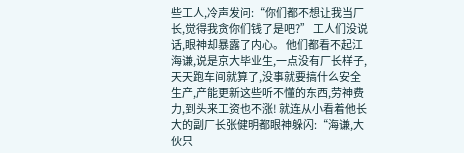些工人,冷声发问:“你们都不想让我当厂长,觉得我贪你们钱了是吧?” 工人们没说话,眼神却暴露了内心。 他们都看不起江海谦,说是京大毕业生,一点没有厂长样子,天天跑车间就算了,没事就要搞什么安全生产,产能更新这些听不懂的东西,劳神费力,到头来工资也不涨! 就连从小看着他长大的副厂长张健明都眼神躲闪:“海谦,大伙只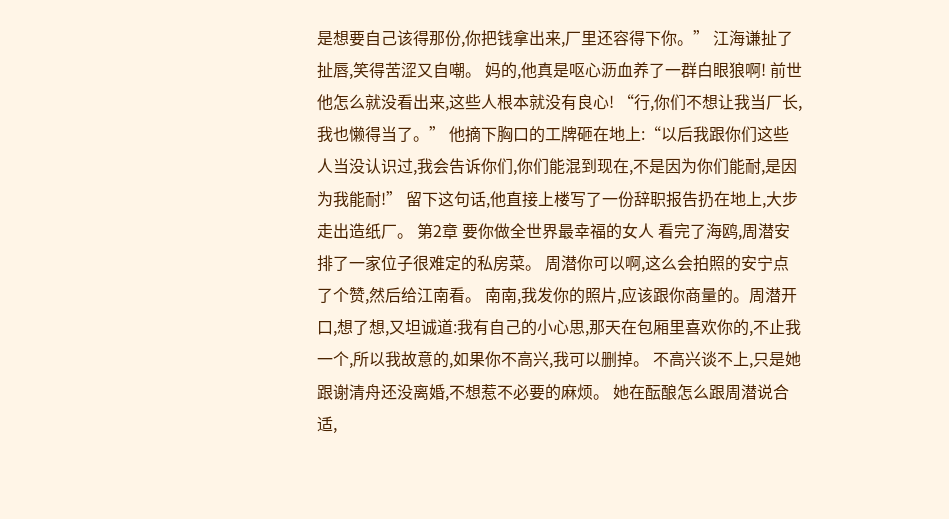是想要自己该得那份,你把钱拿出来,厂里还容得下你。” 江海谦扯了扯唇,笑得苦涩又自嘲。 妈的,他真是呕心沥血养了一群白眼狼啊! 前世他怎么就没看出来,这些人根本就没有良心! “行,你们不想让我当厂长,我也懒得当了。” 他摘下胸口的工牌砸在地上:“以后我跟你们这些人当没认识过,我会告诉你们,你们能混到现在,不是因为你们能耐,是因为我能耐!” 留下这句话,他直接上楼写了一份辞职报告扔在地上,大步走出造纸厂。 第2章 要你做全世界最幸福的女人 看完了海鸥,周潜安排了一家位子很难定的私房菜。 周潜你可以啊,这么会拍照的安宁点了个赞,然后给江南看。 南南,我发你的照片,应该跟你商量的。周潜开口,想了想,又坦诚道:我有自己的小心思,那天在包厢里喜欢你的,不止我一个,所以我故意的,如果你不高兴,我可以删掉。 不高兴谈不上,只是她跟谢清舟还没离婚,不想惹不必要的麻烦。 她在酝酿怎么跟周潜说合适,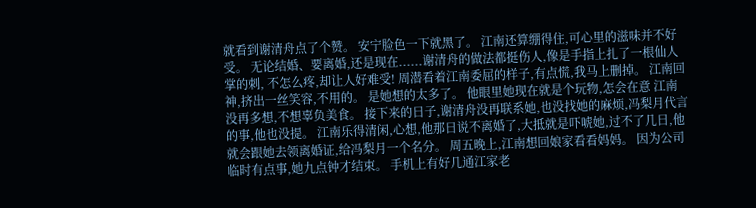就看到谢清舟点了个赞。 安宁脸色一下就黑了。 江南还算绷得住,可心里的滋味并不好受。 无论结婚、要离婚,还是现在......谢清舟的做法都挺伤人,像是手指上扎了一根仙人掌的刺, 不怎么疼,却让人好难受! 周潜看着江南委屈的样子,有点慌,我马上删掉。 江南回神,挤出一丝笑容,不用的。 是她想的太多了。 他眼里她现在就是个玩物,怎会在意 江南没再多想,不想辜负美食。 接下来的日子,谢清舟没再联系她,也没找她的麻烦,冯梨月代言的事,他也没提。 江南乐得清闲,心想,他那日说不离婚了,大抵就是吓唬她,过不了几日,他就会跟她去领离婚证,给冯梨月一个名分。 周五晚上,江南想回娘家看看妈妈。 因为公司临时有点事,她九点钟才结束。 手机上有好几通江家老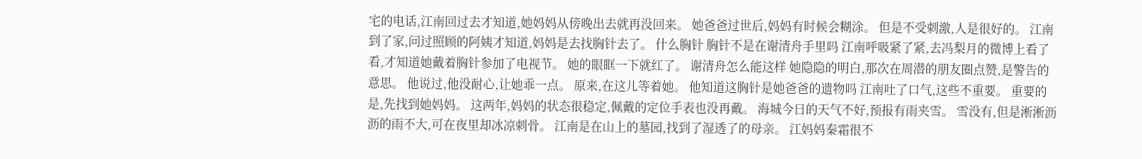宅的电话,江南回过去才知道,她妈妈从傍晚出去就再没回来。 她爸爸过世后,妈妈有时候会糊涂。 但是不受刺激,人是很好的。 江南到了家,问过照顾的阿姨才知道,妈妈是去找胸针去了。 什么胸针 胸针不是在谢清舟手里吗 江南呼吸紧了紧,去冯梨月的微博上看了看,才知道她戴着胸针参加了电视节。 她的眼眶一下就红了。 谢清舟怎么能这样 她隐隐的明白,那次在周潜的朋友圈点赞,是警告的意思。 他说过,他没耐心,让她乖一点。 原来,在这儿等着她。 他知道这胸针是她爸爸的遗物吗 江南吐了口气,这些不重要。 重要的是,先找到她妈妈。 这两年,妈妈的状态很稳定,佩戴的定位手表也没再戴。 海城今日的天气不好,预报有雨夹雪。 雪没有,但是淅淅沥沥的雨不大,可在夜里却冰凉刺骨。 江南是在山上的墓园,找到了湿透了的母亲。 江妈妈秦霜很不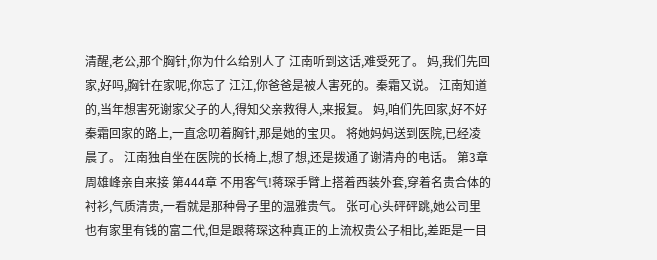清醒,老公,那个胸针,你为什么给别人了 江南听到这话,难受死了。 妈,我们先回家,好吗,胸针在家呢,你忘了 江江,你爸爸是被人害死的。秦霜又说。 江南知道的,当年想害死谢家父子的人,得知父亲救得人,来报复。 妈,咱们先回家,好不好 秦霜回家的路上,一直念叨着胸针,那是她的宝贝。 将她妈妈送到医院,已经凌晨了。 江南独自坐在医院的长椅上,想了想,还是拨通了谢清舟的电话。 第3章 周雄峰亲自来接 第444章 不用客气!蒋琛手臂上搭着西装外套,穿着名贵合体的衬衫,气质清贵,一看就是那种骨子里的温雅贵气。 张可心头砰砰跳,她公司里也有家里有钱的富二代,但是跟蒋琛这种真正的上流权贵公子相比,差距是一目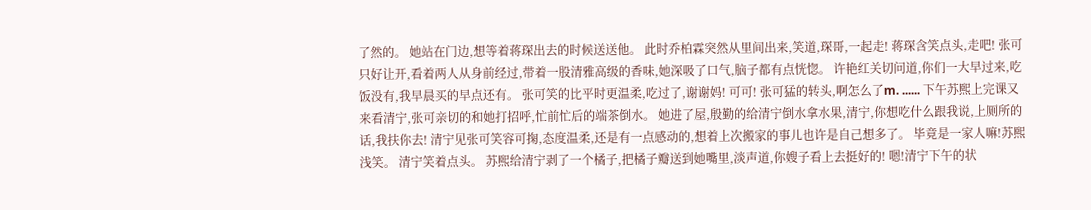了然的。 她站在门边,想等着蒋琛出去的时候送送他。 此时乔柏霖突然从里间出来,笑道,琛哥,一起走! 蒋琛含笑点头,走吧! 张可只好让开,看着两人从身前经过,带着一股清雅高级的香味,她深吸了口气,脑子都有点恍惚。 许艳红关切问道,你们一大早过来,吃饭没有,我早晨买的早点还有。 张可笑的比平时更温柔,吃过了,谢谢妈! 可可! 张可猛的转头,啊怎么了m. ...... 下午苏熙上完课又来看清宁,张可亲切的和她打招呼,忙前忙后的端茶倒水。 她进了屋,殷勤的给清宁倒水拿水果,清宁,你想吃什么跟我说,上厕所的话,我扶你去! 清宁见张可笑容可掬,态度温柔,还是有一点感动的,想着上次搬家的事儿也许是自己想多了。 毕竟是一家人嘛!苏熙浅笑。 清宁笑着点头。 苏熙给清宁剥了一个橘子,把橘子瓣送到她嘴里,淡声道,你嫂子看上去挺好的! 嗯!清宁下午的状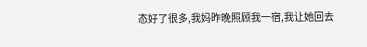态好了很多,我妈昨晚照顾我一宿,我让她回去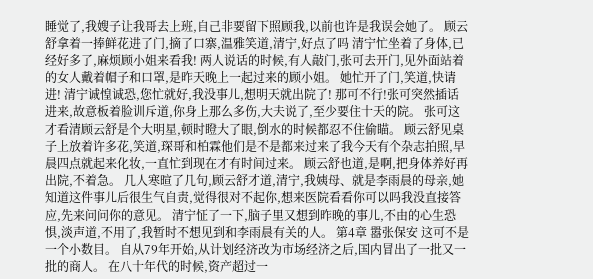睡觉了,我嫂子让我哥去上班,自己非要留下照顾我,以前也许是我误会她了。 顾云舒拿着一捧鲜花进了门,摘了口寨,温雅笑道,清宁,好点了吗 清宁忙坐着了身体,已经好多了,麻烦顾小姐来看我! 两人说话的时候,有人敲门,张可去开门,见外面站着的女人戴着帽子和口罩,是昨天晚上一起过来的顾小姐。 她忙开了门,笑道,快请进! 清宁诚惶诚恐,您忙就好,我没事儿,想明天就出院了! 那可不行!张可突然插话进来,故意板着脸训斥道,你身上那么多伤,大夫说了,至少要住十天的院。 张可这才看清顾云舒是个大明星,顿时瞪大了眼,倒水的时候都忍不住偷瞄。 顾云舒见桌子上放着许多花,笑道,琛哥和柏霖他们是不是都来过来了我今天有个杂志拍照,早晨四点就起来化妆,一直忙到现在才有时间过来。 顾云舒也道,是啊,把身体养好再出院,不着急。 几人寒暄了几句,顾云舒才道,清宁,我姨母、就是李雨晨的母亲,她知道这件事儿后很生气自责,觉得很对不起你,想来医院看看你可以吗我没直接答应,先来问问你的意见。 清宁怔了一下,脑子里又想到昨晚的事儿,不由的心生恐惧,淡声道,不用了,我暂时不想见到和李雨晨有关的人。 第4章 嚣张保安 这可不是一个小数目。 自从79年开始,从计划经济改为市场经济之后,国内冒出了一批又一批的商人。 在八十年代的时候,资产超过一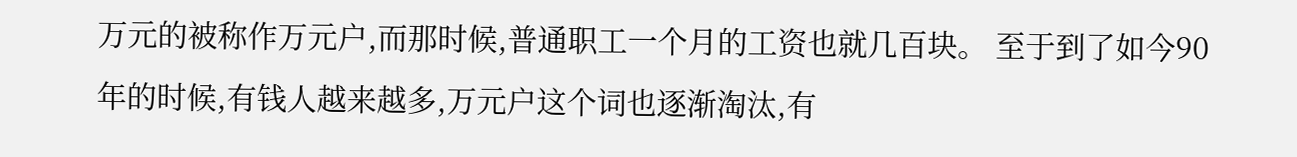万元的被称作万元户,而那时候,普通职工一个月的工资也就几百块。 至于到了如今90年的时候,有钱人越来越多,万元户这个词也逐渐淘汰,有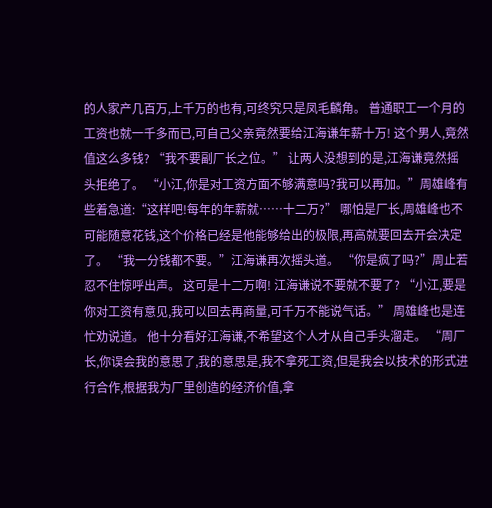的人家产几百万,上千万的也有,可终究只是凤毛麟角。 普通职工一个月的工资也就一千多而已,可自己父亲竟然要给江海谦年薪十万! 这个男人,竟然值这么多钱? “我不要副厂长之位。” 让两人没想到的是,江海谦竟然摇头拒绝了。 “小江,你是对工资方面不够满意吗?我可以再加。”周雄峰有些着急道:“这样吧!每年的年薪就……十二万?” 哪怕是厂长,周雄峰也不可能随意花钱,这个价格已经是他能够给出的极限,再高就要回去开会决定了。 “我一分钱都不要。”江海谦再次摇头道。 “你是疯了吗?”周止若忍不住惊呼出声。 这可是十二万啊! 江海谦说不要就不要了? “小江,要是你对工资有意见,我可以回去再商量,可千万不能说气话。” 周雄峰也是连忙劝说道。 他十分看好江海谦,不希望这个人才从自己手头溜走。 “周厂长,你误会我的意思了,我的意思是,我不拿死工资,但是我会以技术的形式进行合作,根据我为厂里创造的经济价值,拿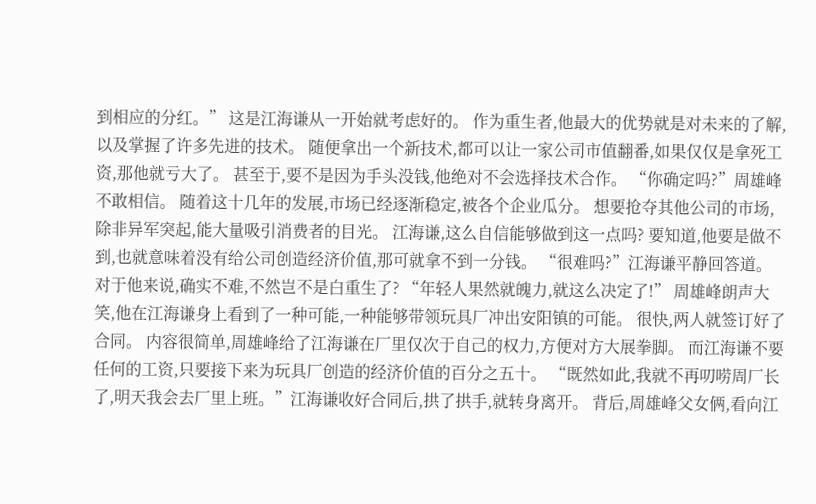到相应的分红。” 这是江海谦从一开始就考虑好的。 作为重生者,他最大的优势就是对未来的了解,以及掌握了许多先进的技术。 随便拿出一个新技术,都可以让一家公司市值翻番,如果仅仅是拿死工资,那他就亏大了。 甚至于,要不是因为手头没钱,他绝对不会选择技术合作。 “你确定吗?”周雄峰不敢相信。 随着这十几年的发展,市场已经逐渐稳定,被各个企业瓜分。 想要抢夺其他公司的市场,除非异军突起,能大量吸引消费者的目光。 江海谦,这么自信能够做到这一点吗? 要知道,他要是做不到,也就意味着没有给公司创造经济价值,那可就拿不到一分钱。 “很难吗?”江海谦平静回答道。 对于他来说,确实不难,不然岂不是白重生了? “年轻人果然就魄力,就这么决定了!” 周雄峰朗声大笑,他在江海谦身上看到了一种可能,一种能够带领玩具厂冲出安阳镇的可能。 很快,两人就签订好了合同。 内容很简单,周雄峰给了江海谦在厂里仅次于自己的权力,方便对方大展拳脚。 而江海谦不要任何的工资,只要接下来为玩具厂创造的经济价值的百分之五十。 “既然如此,我就不再叨唠周厂长了,明天我会去厂里上班。”江海谦收好合同后,拱了拱手,就转身离开。 背后,周雄峰父女俩,看向江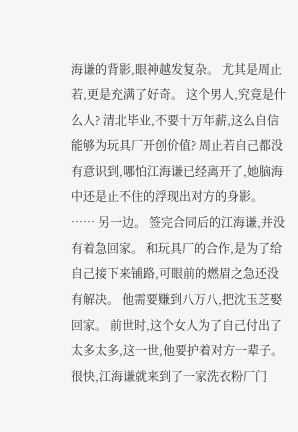海谦的背影,眼神越发复杂。 尤其是周止若,更是充满了好奇。 这个男人,究竟是什么人? 清北毕业,不要十万年薪,这么自信能够为玩具厂开创价值? 周止若自己都没有意识到,哪怕江海谦已经离开了,她脑海中还是止不住的浮现出对方的身影。 …… 另一边。 签完合同后的江海谦,并没有着急回家。 和玩具厂的合作,是为了给自己接下来铺路,可眼前的燃眉之急还没有解决。 他需要赚到八万八,把沈玉芝娶回家。 前世时,这个女人为了自己付出了太多太多,这一世,他要护着对方一辈子。 很快,江海谦就来到了一家洗衣粉厂门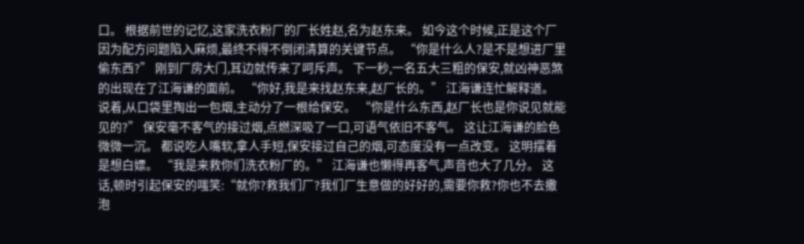口。 根据前世的记忆,这家洗衣粉厂的厂长姓赵,名为赵东来。 如今这个时候,正是这个厂因为配方问题陷入麻烦,最终不得不倒闭清算的关键节点。 “你是什么人?是不是想进厂里偷东西?” 刚到厂房大门,耳边就传来了呵斥声。 下一秒,一名五大三粗的保安,就凶神恶煞的出现在了江海谦的面前。 “你好,我是来找赵东来,赵厂长的。” 江海谦连忙解释道。 说着,从口袋里掏出一包烟,主动分了一根给保安。 “你是什么东西,赵厂长也是你说见就能见的?” 保安毫不客气的接过烟,点燃深吸了一口,可语气依旧不客气。 这让江海谦的脸色微微一沉。 都说吃人嘴软,拿人手短,保安接过自己的烟,可态度没有一点改变。 这明摆着是想白嫖。 “我是来救你们洗衣粉厂的。” 江海谦也懒得再客气,声音也大了几分。 这话,顿时引起保安的嗤笑:“就你?救我们厂?我们厂生意做的好好的,需要你救?你也不去撒泡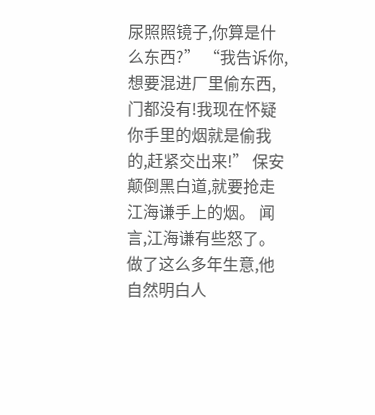尿照照镜子,你算是什么东西?” “我告诉你,想要混进厂里偷东西,门都没有!我现在怀疑你手里的烟就是偷我的,赶紧交出来!” 保安颠倒黑白道,就要抢走江海谦手上的烟。 闻言,江海谦有些怒了。 做了这么多年生意,他自然明白人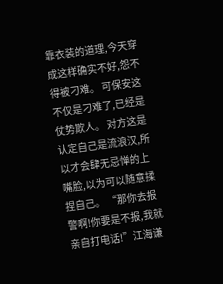靠衣装的道理,今天穿成这样确实不好,怨不得被刁难。 可保安这不仅是刁难了,已经是仗势欺人。 对方这是认定自己是流浪汉,所以才会肆无忌惮的上嘴脸,以为可以随意揉捏自己。 “那你去报警啊!你要是不报,我就亲自打电话!”江海谦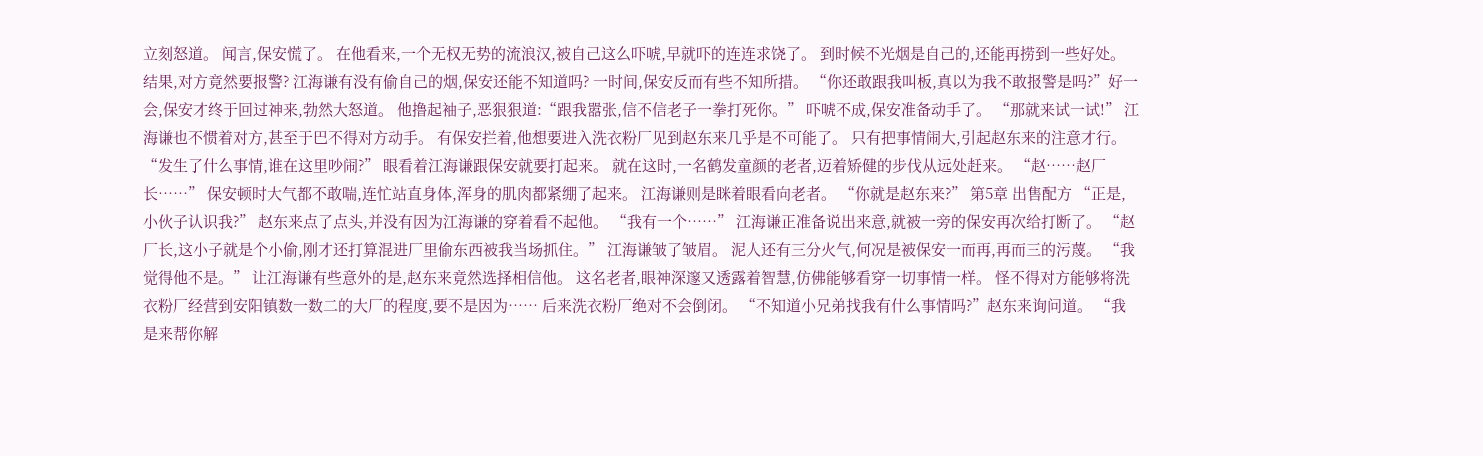立刻怒道。 闻言,保安慌了。 在他看来,一个无权无势的流浪汉,被自己这么吓唬,早就吓的连连求饶了。 到时候不光烟是自己的,还能再捞到一些好处。 结果,对方竟然要报警? 江海谦有没有偷自己的烟,保安还能不知道吗? 一时间,保安反而有些不知所措。 “你还敢跟我叫板,真以为我不敢报警是吗?”好一会,保安才终于回过神来,勃然大怒道。 他撸起袖子,恶狠狠道:“跟我嚣张,信不信老子一拳打死你。” 吓唬不成,保安准备动手了。 “那就来试一试!” 江海谦也不惯着对方,甚至于巴不得对方动手。 有保安拦着,他想要进入洗衣粉厂见到赵东来几乎是不可能了。 只有把事情闹大,引起赵东来的注意才行。 “发生了什么事情,谁在这里吵闹?” 眼看着江海谦跟保安就要打起来。 就在这时,一名鹤发童颜的老者,迈着矫健的步伐从远处赶来。 “赵……赵厂长……” 保安顿时大气都不敢喘,连忙站直身体,浑身的肌肉都紧绷了起来。 江海谦则是眯着眼看向老者。 “你就是赵东来?” 第5章 出售配方 “正是,小伙子认识我?” 赵东来点了点头,并没有因为江海谦的穿着看不起他。 “我有一个……” 江海谦正准备说出来意,就被一旁的保安再次给打断了。 “赵厂长,这小子就是个小偷,刚才还打算混进厂里偷东西被我当场抓住。” 江海谦皱了皱眉。 泥人还有三分火气,何况是被保安一而再,再而三的污蔑。 “我觉得他不是。” 让江海谦有些意外的是,赵东来竟然选择相信他。 这名老者,眼神深邃又透露着智慧,仿佛能够看穿一切事情一样。 怪不得对方能够将洗衣粉厂经营到安阳镇数一数二的大厂的程度,要不是因为…… 后来洗衣粉厂绝对不会倒闭。 “不知道小兄弟找我有什么事情吗?”赵东来询问道。 “我是来帮你解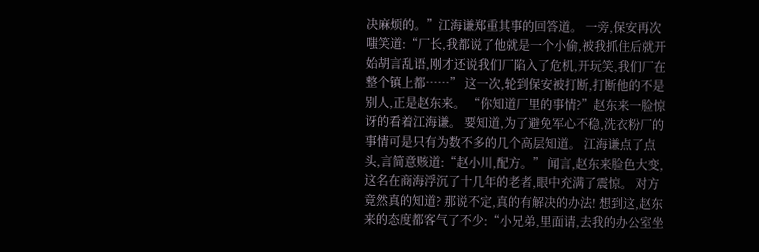决麻烦的。”江海谦郑重其事的回答道。 一旁,保安再次嗤笑道:“厂长,我都说了他就是一个小偷,被我抓住后就开始胡言乱语,刚才还说我们厂陷入了危机,开玩笑,我们厂在整个镇上都……” 这一次,轮到保安被打断,打断他的不是别人,正是赵东来。 “你知道厂里的事情?”赵东来一脸惊讶的看着江海谦。 要知道,为了避免军心不稳,洗衣粉厂的事情可是只有为数不多的几个高层知道。 江海谦点了点头,言简意赅道:“赵小川,配方。” 闻言,赵东来脸色大变,这名在商海浮沉了十几年的老者,眼中充满了震惊。 对方竟然真的知道? 那说不定,真的有解决的办法! 想到这,赵东来的态度都客气了不少:“小兄弟,里面请,去我的办公室坐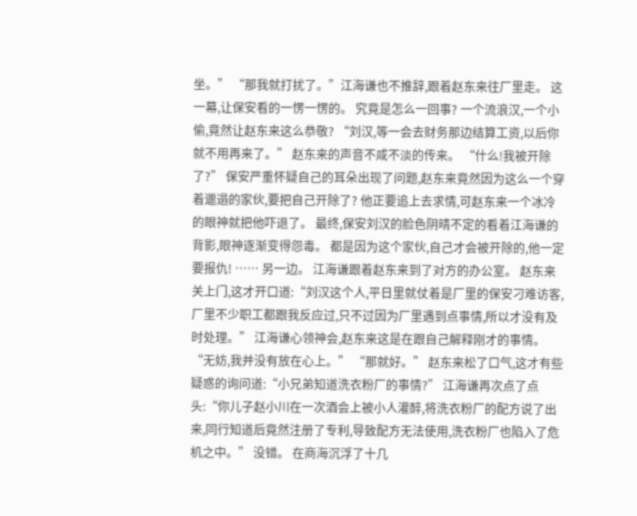坐。” “那我就打扰了。”江海谦也不推辞,跟着赵东来往厂里走。 这一幕,让保安看的一愣一愣的。 究竟是怎么一回事? 一个流浪汉,一个小偷,竟然让赵东来这么恭敬? “刘汉,等一会去财务那边结算工资,以后你就不用再来了。” 赵东来的声音不咸不淡的传来。 “什么!我被开除了?” 保安严重怀疑自己的耳朵出现了问题,赵东来竟然因为这么一个穿着邋遢的家伙,要把自己开除了? 他正要追上去求情,可赵东来一个冰冷的眼神就把他吓退了。 最终,保安刘汉的脸色阴晴不定的看着江海谦的背影,眼神逐渐变得怨毒。 都是因为这个家伙,自己才会被开除的,他一定要报仇! …… 另一边。 江海谦跟着赵东来到了对方的办公室。 赵东来关上门,这才开口道:“刘汉这个人,平日里就仗着是厂里的保安刁难访客,厂里不少职工都跟我反应过,只不过因为厂里遇到点事情,所以才没有及时处理。” 江海谦心领神会,赵东来这是在跟自己解释刚才的事情。 “无妨,我并没有放在心上。” “那就好。” 赵东来松了口气,这才有些疑惑的询问道:“小兄弟知道洗衣粉厂的事情?” 江海谦再次点了点头:“你儿子赵小川在一次酒会上被小人灌醉,将洗衣粉厂的配方说了出来,同行知道后竟然注册了专利,导致配方无法使用,洗衣粉厂也陷入了危机之中。” 没错。 在商海沉浮了十几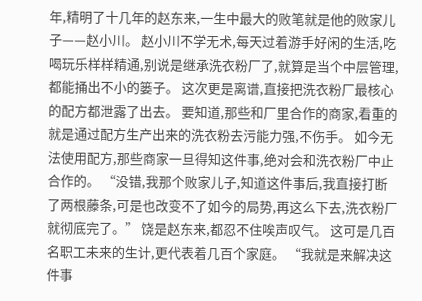年,精明了十几年的赵东来,一生中最大的败笔就是他的败家儿子——赵小川。 赵小川不学无术,每天过着游手好闲的生活,吃喝玩乐样样精通,别说是继承洗衣粉厂了,就算是当个中层管理,都能捅出不小的篓子。 这次更是离谱,直接把洗衣粉厂最核心的配方都泄露了出去。 要知道,那些和厂里合作的商家,看重的就是通过配方生产出来的洗衣粉去污能力强,不伤手。 如今无法使用配方,那些商家一旦得知这件事,绝对会和洗衣粉厂中止合作的。 “没错,我那个败家儿子,知道这件事后,我直接打断了两根藤条,可是也改变不了如今的局势,再这么下去,洗衣粉厂就彻底完了。” 饶是赵东来,都忍不住唉声叹气。 这可是几百名职工未来的生计,更代表着几百个家庭。 “我就是来解决这件事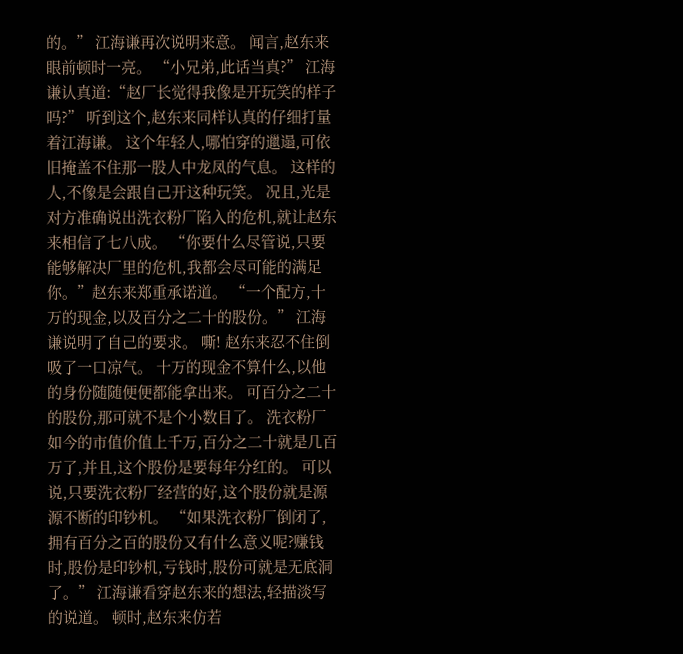的。” 江海谦再次说明来意。 闻言,赵东来眼前顿时一亮。 “小兄弟,此话当真?” 江海谦认真道:“赵厂长觉得我像是开玩笑的样子吗?” 听到这个,赵东来同样认真的仔细打量着江海谦。 这个年轻人,哪怕穿的邋遢,可依旧掩盖不住那一股人中龙凤的气息。 这样的人,不像是会跟自己开这种玩笑。 况且,光是对方准确说出洗衣粉厂陷入的危机,就让赵东来相信了七八成。 “你要什么尽管说,只要能够解决厂里的危机,我都会尽可能的满足你。”赵东来郑重承诺道。 “一个配方,十万的现金,以及百分之二十的股份。” 江海谦说明了自己的要求。 嘶! 赵东来忍不住倒吸了一口凉气。 十万的现金不算什么,以他的身份随随便便都能拿出来。 可百分之二十的股份,那可就不是个小数目了。 洗衣粉厂如今的市值价值上千万,百分之二十就是几百万了,并且,这个股份是要每年分红的。 可以说,只要洗衣粉厂经营的好,这个股份就是源源不断的印钞机。 “如果洗衣粉厂倒闭了,拥有百分之百的股份又有什么意义呢?赚钱时,股份是印钞机,亏钱时,股份可就是无底洞了。” 江海谦看穿赵东来的想法,轻描淡写的说道。 顿时,赵东来仿若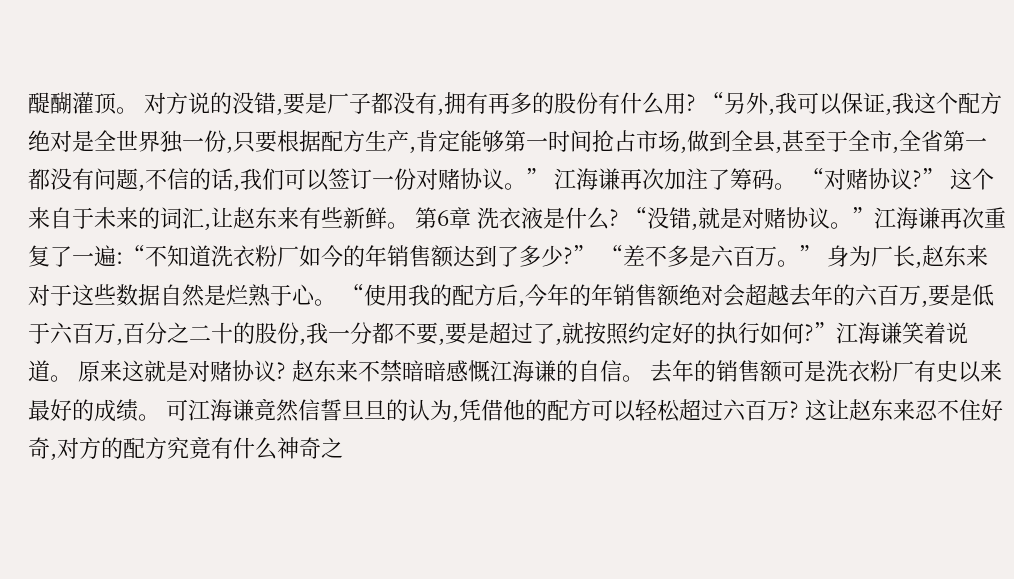醍醐灌顶。 对方说的没错,要是厂子都没有,拥有再多的股份有什么用? “另外,我可以保证,我这个配方绝对是全世界独一份,只要根据配方生产,肯定能够第一时间抢占市场,做到全县,甚至于全市,全省第一都没有问题,不信的话,我们可以签订一份对赌协议。” 江海谦再次加注了筹码。 “对赌协议?” 这个来自于未来的词汇,让赵东来有些新鲜。 第6章 洗衣液是什么? “没错,就是对赌协议。”江海谦再次重复了一遍:“不知道洗衣粉厂如今的年销售额达到了多少?” “差不多是六百万。” 身为厂长,赵东来对于这些数据自然是烂熟于心。 “使用我的配方后,今年的年销售额绝对会超越去年的六百万,要是低于六百万,百分之二十的股份,我一分都不要,要是超过了,就按照约定好的执行如何?”江海谦笑着说道。 原来这就是对赌协议? 赵东来不禁暗暗感慨江海谦的自信。 去年的销售额可是洗衣粉厂有史以来最好的成绩。 可江海谦竟然信誓旦旦的认为,凭借他的配方可以轻松超过六百万? 这让赵东来忍不住好奇,对方的配方究竟有什么神奇之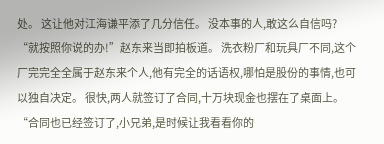处。 这让他对江海谦平添了几分信任。 没本事的人,敢这么自信吗? “就按照你说的办!”赵东来当即拍板道。 洗衣粉厂和玩具厂不同,这个厂完完全全属于赵东来个人,他有完全的话语权,哪怕是股份的事情,也可以独自决定。 很快,两人就签订了合同,十万块现金也摆在了桌面上。 “合同也已经签订了,小兄弟,是时候让我看看你的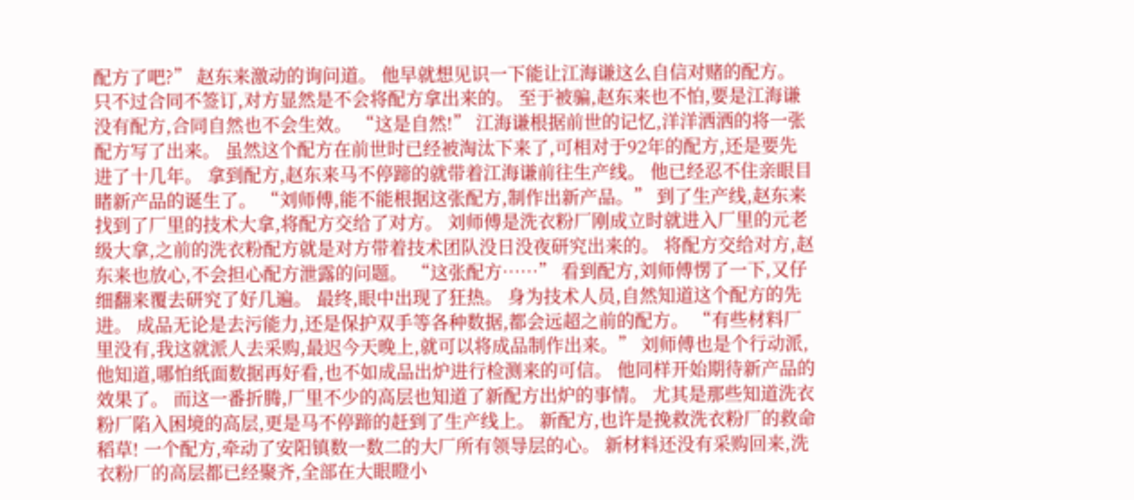配方了吧?” 赵东来激动的询问道。 他早就想见识一下能让江海谦这么自信对赌的配方。 只不过合同不签订,对方显然是不会将配方拿出来的。 至于被骗,赵东来也不怕,要是江海谦没有配方,合同自然也不会生效。 “这是自然!” 江海谦根据前世的记忆,洋洋洒洒的将一张配方写了出来。 虽然这个配方在前世时已经被淘汰下来了,可相对于92年的配方,还是要先进了十几年。 拿到配方,赵东来马不停蹄的就带着江海谦前往生产线。 他已经忍不住亲眼目睹新产品的诞生了。 “刘师傅,能不能根据这张配方,制作出新产品。” 到了生产线,赵东来找到了厂里的技术大拿,将配方交给了对方。 刘师傅是洗衣粉厂刚成立时就进入厂里的元老级大拿,之前的洗衣粉配方就是对方带着技术团队没日没夜研究出来的。 将配方交给对方,赵东来也放心,不会担心配方泄露的问题。 “这张配方……” 看到配方,刘师傅愣了一下,又仔细翻来覆去研究了好几遍。 最终,眼中出现了狂热。 身为技术人员,自然知道这个配方的先进。 成品无论是去污能力,还是保护双手等各种数据,都会远超之前的配方。 “有些材料厂里没有,我这就派人去采购,最迟今天晚上,就可以将成品制作出来。” 刘师傅也是个行动派,他知道,哪怕纸面数据再好看,也不如成品出炉进行检测来的可信。 他同样开始期待新产品的效果了。 而这一番折腾,厂里不少的高层也知道了新配方出炉的事情。 尤其是那些知道洗衣粉厂陷入困境的高层,更是马不停蹄的赶到了生产线上。 新配方,也许是挽救洗衣粉厂的救命稻草! 一个配方,牵动了安阳镇数一数二的大厂所有领导层的心。 新材料还没有采购回来,洗衣粉厂的高层都已经聚齐,全部在大眼瞪小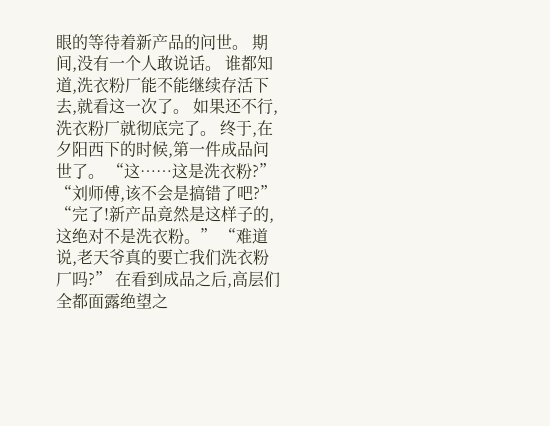眼的等待着新产品的问世。 期间,没有一个人敢说话。 谁都知道,洗衣粉厂能不能继续存活下去,就看这一次了。 如果还不行,洗衣粉厂就彻底完了。 终于,在夕阳西下的时候,第一件成品问世了。 “这……这是洗衣粉?” “刘师傅,该不会是搞错了吧?” “完了!新产品竟然是这样子的,这绝对不是洗衣粉。” “难道说,老天爷真的要亡我们洗衣粉厂吗?” 在看到成品之后,高层们全都面露绝望之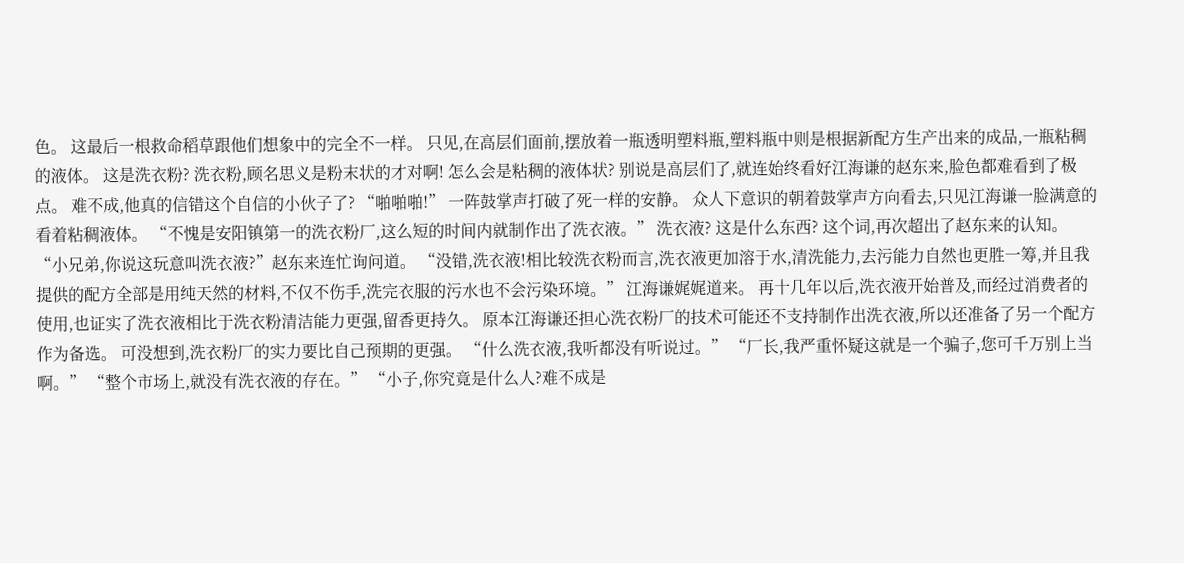色。 这最后一根救命稻草跟他们想象中的完全不一样。 只见,在高层们面前,摆放着一瓶透明塑料瓶,塑料瓶中则是根据新配方生产出来的成品,一瓶粘稠的液体。 这是洗衣粉? 洗衣粉,顾名思义是粉末状的才对啊! 怎么会是粘稠的液体状? 别说是高层们了,就连始终看好江海谦的赵东来,脸色都难看到了极点。 难不成,他真的信错这个自信的小伙子了? “啪啪啪!” 一阵鼓掌声打破了死一样的安静。 众人下意识的朝着鼓掌声方向看去,只见江海谦一脸满意的看着粘稠液体。 “不愧是安阳镇第一的洗衣粉厂,这么短的时间内就制作出了洗衣液。” 洗衣液? 这是什么东西? 这个词,再次超出了赵东来的认知。 “小兄弟,你说这玩意叫洗衣液?”赵东来连忙询问道。 “没错,洗衣液!相比较洗衣粉而言,洗衣液更加溶于水,清洗能力,去污能力自然也更胜一筹,并且我提供的配方全部是用纯天然的材料,不仅不伤手,洗完衣服的污水也不会污染环境。” 江海谦娓娓道来。 再十几年以后,洗衣液开始普及,而经过消费者的使用,也证实了洗衣液相比于洗衣粉清洁能力更强,留香更持久。 原本江海谦还担心洗衣粉厂的技术可能还不支持制作出洗衣液,所以还准备了另一个配方作为备选。 可没想到,洗衣粉厂的实力要比自己预期的更强。 “什么洗衣液,我听都没有听说过。” “厂长,我严重怀疑这就是一个骗子,您可千万别上当啊。” “整个市场上,就没有洗衣液的存在。” “小子,你究竟是什么人?难不成是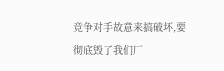竞争对手故意来搞破坏,要彻底毁了我们厂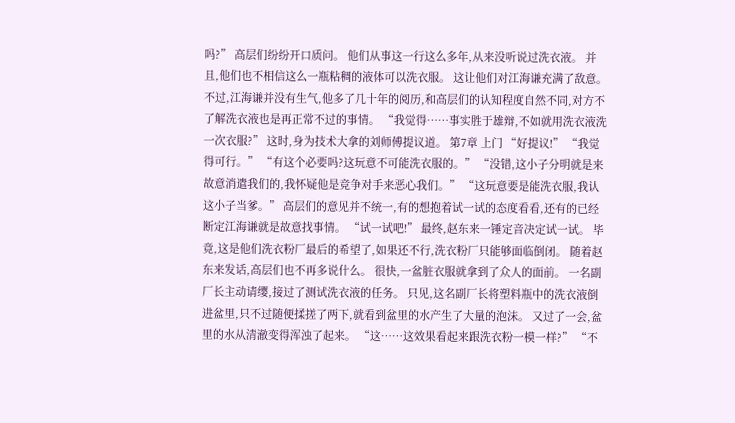吗?” 高层们纷纷开口质问。 他们从事这一行这么多年,从来没听说过洗衣液。 并且,他们也不相信这么一瓶粘稠的液体可以洗衣服。 这让他们对江海谦充满了敌意。 不过,江海谦并没有生气,他多了几十年的阅历,和高层们的认知程度自然不同,对方不了解洗衣液也是再正常不过的事情。 “我觉得……事实胜于雄辩,不如就用洗衣液洗一次衣服?” 这时,身为技术大拿的刘师傅提议道。 第7章 上门 “好提议!” “我觉得可行。” “有这个必要吗?这玩意不可能洗衣服的。” “没错,这小子分明就是来故意消遣我们的,我怀疑他是竞争对手来恶心我们。” “这玩意要是能洗衣服,我认这小子当爹。” 高层们的意见并不统一,有的想抱着试一试的态度看看,还有的已经断定江海谦就是故意找事情。 “试一试吧!” 最终,赵东来一锤定音决定试一试。 毕竟,这是他们洗衣粉厂最后的希望了,如果还不行,洗衣粉厂只能够面临倒闭。 随着赵东来发话,高层们也不再多说什么。 很快,一盆脏衣服就拿到了众人的面前。 一名副厂长主动请缨,接过了测试洗衣液的任务。 只见,这名副厂长将塑料瓶中的洗衣液倒进盆里,只不过随便揉搓了两下,就看到盆里的水产生了大量的泡沫。 又过了一会,盆里的水从清澈变得浑浊了起来。 “这……这效果看起来跟洗衣粉一模一样?” “不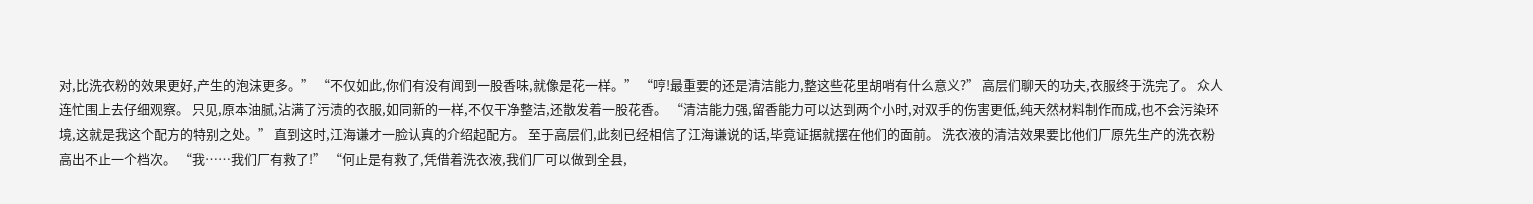对,比洗衣粉的效果更好,产生的泡沫更多。” “不仅如此,你们有没有闻到一股香味,就像是花一样。” “哼!最重要的还是清洁能力,整这些花里胡哨有什么意义?” 高层们聊天的功夫,衣服终于洗完了。 众人连忙围上去仔细观察。 只见,原本油腻,沾满了污渍的衣服,如同新的一样,不仅干净整洁,还散发着一股花香。 “清洁能力强,留香能力可以达到两个小时,对双手的伤害更低,纯天然材料制作而成,也不会污染环境,这就是我这个配方的特别之处。” 直到这时,江海谦才一脸认真的介绍起配方。 至于高层们,此刻已经相信了江海谦说的话,毕竟证据就摆在他们的面前。 洗衣液的清洁效果要比他们厂原先生产的洗衣粉高出不止一个档次。 “我……我们厂有救了!” “何止是有救了,凭借着洗衣液,我们厂可以做到全县,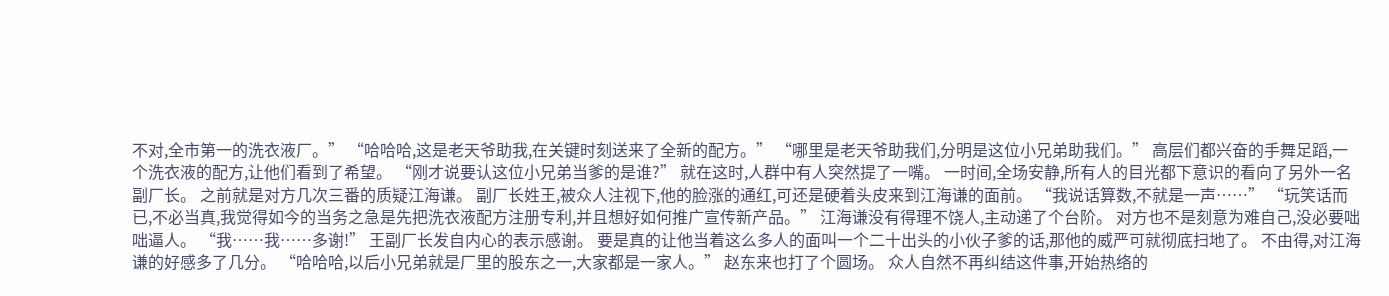不对,全市第一的洗衣液厂。” “哈哈哈,这是老天爷助我,在关键时刻送来了全新的配方。” “哪里是老天爷助我们,分明是这位小兄弟助我们。” 高层们都兴奋的手舞足蹈,一个洗衣液的配方,让他们看到了希望。 “刚才说要认这位小兄弟当爹的是谁?” 就在这时,人群中有人突然提了一嘴。 一时间,全场安静,所有人的目光都下意识的看向了另外一名副厂长。 之前就是对方几次三番的质疑江海谦。 副厂长姓王,被众人注视下,他的脸涨的通红,可还是硬着头皮来到江海谦的面前。 “我说话算数,不就是一声……” “玩笑话而已,不必当真,我觉得如今的当务之急是先把洗衣液配方注册专利,并且想好如何推广宣传新产品。” 江海谦没有得理不饶人,主动递了个台阶。 对方也不是刻意为难自己,没必要咄咄逼人。 “我……我……多谢!” 王副厂长发自内心的表示感谢。 要是真的让他当着这么多人的面叫一个二十出头的小伙子爹的话,那他的威严可就彻底扫地了。 不由得,对江海谦的好感多了几分。 “哈哈哈,以后小兄弟就是厂里的股东之一,大家都是一家人。” 赵东来也打了个圆场。 众人自然不再纠结这件事,开始热络的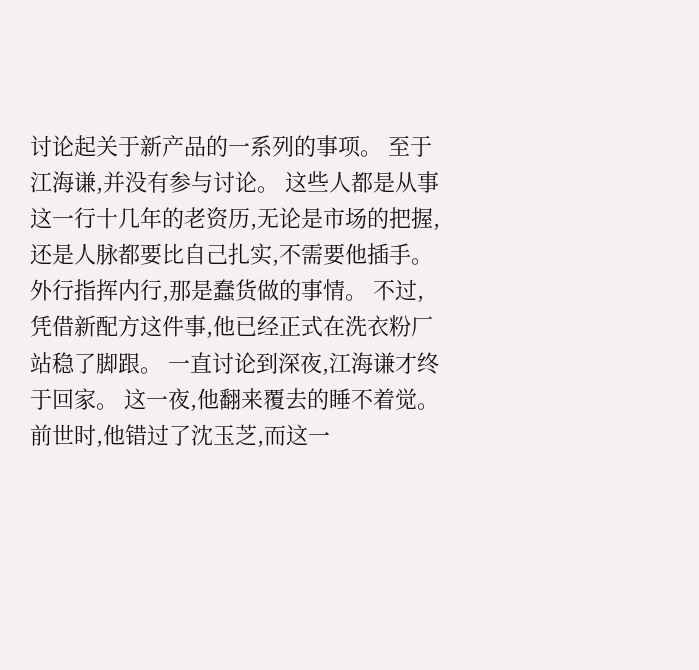讨论起关于新产品的一系列的事项。 至于江海谦,并没有参与讨论。 这些人都是从事这一行十几年的老资历,无论是市场的把握,还是人脉都要比自己扎实,不需要他插手。 外行指挥内行,那是蠢货做的事情。 不过,凭借新配方这件事,他已经正式在洗衣粉厂站稳了脚跟。 一直讨论到深夜,江海谦才终于回家。 这一夜,他翻来覆去的睡不着觉。 前世时,他错过了沈玉芝,而这一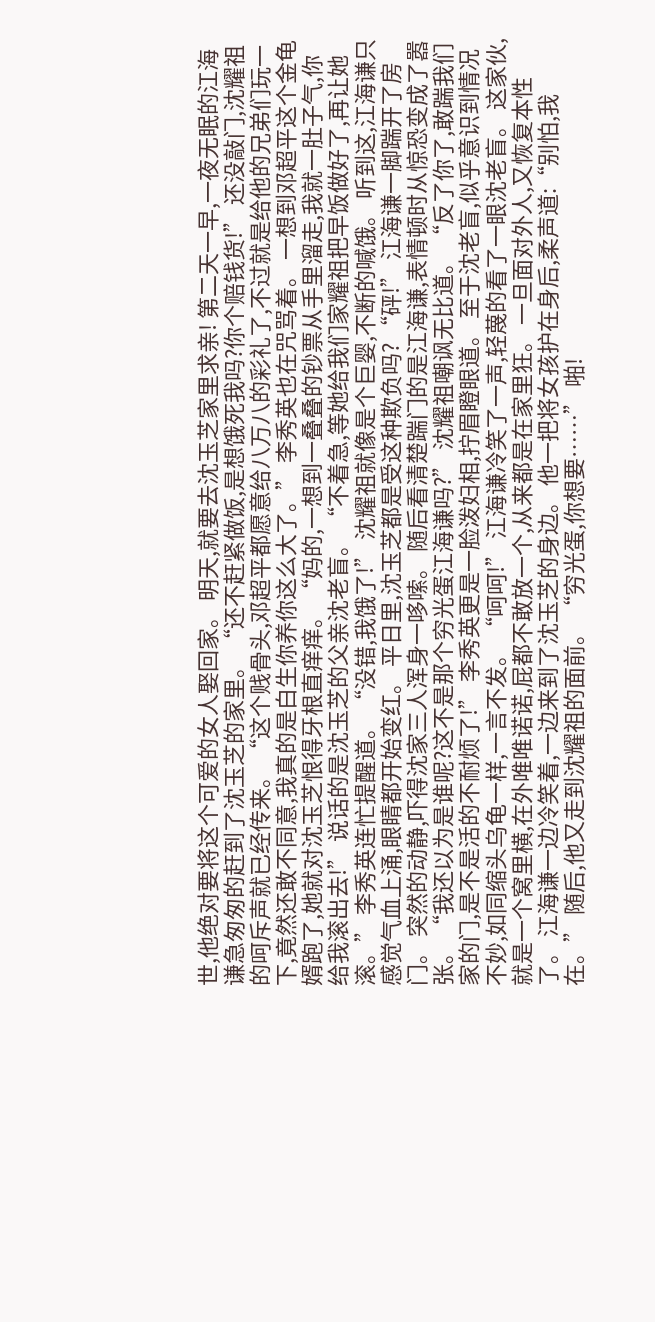世,他绝对要将这个可爱的女人娶回家。 明天,就要去沈玉芝家里求亲! 第二天一早,一夜无眠的江海谦急匆匆的赶到了沈玉芝的家里。 “还不赶紧做饭,是想饿死我吗?你个赔钱货!” 还没敲门,沈耀祖的呵斥声就已经传来。 “这个贱骨头,邓超平都愿意给八万八的彩礼了,不过就是给他的兄弟们玩一下,竟然还敢不同意,我真的是白生你养你这么大了。” 李秀英也在咒骂着。 一想到邓超平这个金龟婿跑了,她就对沈玉芝恨得牙根直痒痒。 “妈的,一想到一叠叠的钞票从手里溜走,我就一肚子气,你给我滚出去!” 说话的是沈玉芝的父亲沈老盲。 “不着急,等她给我们家耀祖把早饭做好了,再让她滚。” 李秀英连忙提醒道。 “没错,我饿了!” 沈耀祖就像是个巨婴,不断的喊饿。 听到这,江海谦只感觉气血上涌,眼睛都开始变红。 平日里,沈玉芝都是受这种欺负吗? “砰!” 江海谦一脚踹开了房门。 突然的动静,吓得沈家三人浑身一哆嗦。 随后看清楚踹门的是江海谦,表情顿时从惊恐变成了嚣张。 “我还以为是谁呢?这不是那个穷光蛋江海谦吗?” 沈耀祖嘲讽无比道。 “反了你了,敢踹我们家的门,是不是活的不耐烦了!” 李秀英更是一脸泼妇相,拧眉瞪眼道。 至于沈老盲,似乎意识到情况不妙,如同缩头乌龟一样,一言不发。 “呵呵!” 江海谦冷笑了一声,轻蔑的看了一眼沈老盲。 这家伙,就是一个窝里横,在外唯唯诺诺,屁都不敢放一个,从来都是在家里狂。 一旦面对外人,又恢复本性了。 江海谦一边冷笑着,一边来到了沈玉芝的身边。 他一把将女孩护在身后,柔声道:“别怕,我在。” 随后,他又走到沈耀祖的面前。 “穷光蛋,你想要……” 啪!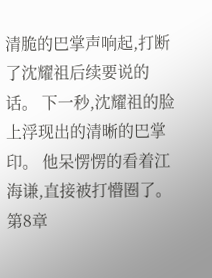清脆的巴掌声响起,打断了沈耀祖后续要说的话。 下一秒,沈耀祖的脸上浮现出的清晰的巴掌印。 他呆愣愣的看着江海谦,直接被打懵圈了。 第8章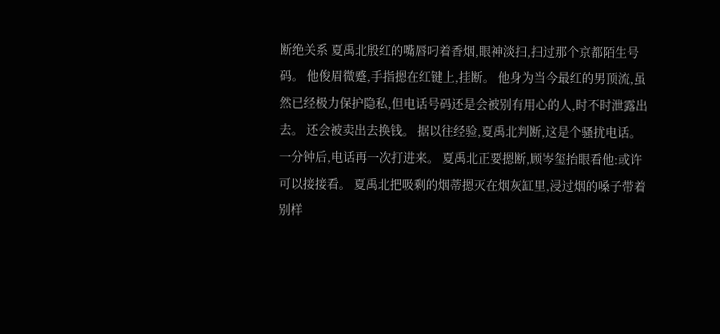断绝关系 夏禹北殷红的嘴唇叼着香烟,眼神淡扫,扫过那个京都陌生号码。 他俊眉微蹙,手指摁在红键上,挂断。 他身为当今最红的男顶流,虽然已经极力保护隐私,但电话号码还是会被别有用心的人,时不时泄露出去。 还会被卖出去换钱。 据以往经验,夏禹北判断,这是个骚扰电话。 一分钟后,电话再一次打进来。 夏禹北正要摁断,顾岑玺抬眼看他:或许可以接接看。 夏禹北把吸剩的烟蒂摁灭在烟灰缸里,浸过烟的嗓子带着别样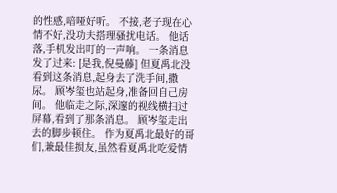的性感,喑哑好听。 不接,老子现在心情不好,没功夫搭理骚扰电话。 他话落,手机发出叮的一声响。 一条消息发了过来: [是我,倪曼藤] 但夏禹北没看到这条消息,起身去了洗手间,撒尿。 顾岑玺也站起身,准备回自己房间。 他临走之际,深邃的视线横扫过屏幕,看到了那条消息。 顾岑玺走出去的脚步顿住。 作为夏禹北最好的哥们,兼最佳损友,虽然看夏禹北吃爱情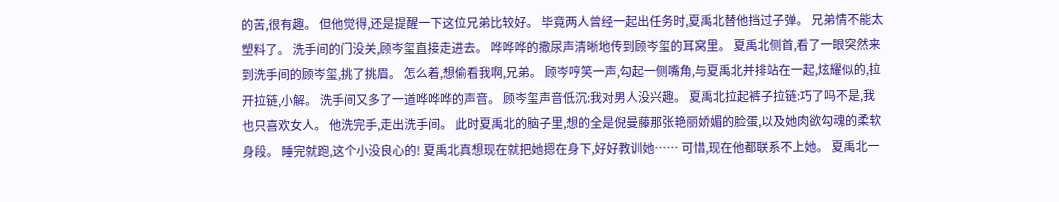的苦,很有趣。 但他觉得,还是提醒一下这位兄弟比较好。 毕竟两人曾经一起出任务时,夏禹北替他挡过子弹。 兄弟情不能太塑料了。 洗手间的门没关,顾岑玺直接走进去。 哗哗哗的撒尿声清晰地传到顾岑玺的耳窝里。 夏禹北侧首,看了一眼突然来到洗手间的顾岑玺,挑了挑眉。 怎么着,想偷看我啊,兄弟。 顾岑哼笑一声,勾起一侧嘴角,与夏禹北并排站在一起,炫耀似的,拉开拉链,小解。 洗手间又多了一道哗哗哗的声音。 顾岑玺声音低沉:我对男人没兴趣。 夏禹北拉起裤子拉链:巧了吗不是,我也只喜欢女人。 他洗完手,走出洗手间。 此时夏禹北的脑子里,想的全是倪曼藤那张艳丽娇媚的脸蛋,以及她肉欲勾魂的柔软身段。 睡完就跑,这个小没良心的! 夏禹北真想现在就把她摁在身下,好好教训她…… 可惜,现在他都联系不上她。 夏禹北一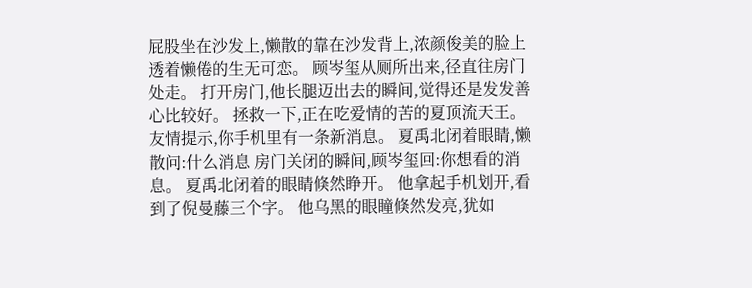屁股坐在沙发上,懒散的靠在沙发背上,浓颜俊美的脸上透着懒倦的生无可恋。 顾岑玺从厕所出来,径直往房门处走。 打开房门,他长腿迈出去的瞬间,觉得还是发发善心比较好。 拯救一下,正在吃爱情的苦的夏顶流天王。 友情提示,你手机里有一条新消息。 夏禹北闭着眼睛,懒散问:什么消息 房门关闭的瞬间,顾岑玺回:你想看的消息。 夏禹北闭着的眼睛倏然睁开。 他拿起手机划开,看到了倪曼藤三个字。 他乌黑的眼瞳倏然发亮,犹如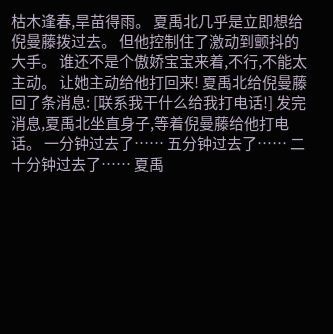枯木逢春,旱苗得雨。 夏禹北几乎是立即想给倪曼藤拨过去。 但他控制住了激动到颤抖的大手。 谁还不是个傲娇宝宝来着,不行,不能太主动。 让她主动给他打回来! 夏禹北给倪曼藤回了条消息: [联系我干什么给我打电话!] 发完消息,夏禹北坐直身子,等着倪曼藤给他打电话。 一分钟过去了…… 五分钟过去了…… 二十分钟过去了…… 夏禹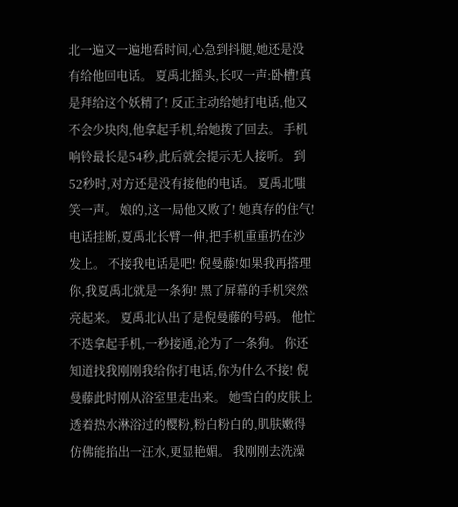北一遍又一遍地看时间,心急到抖腿,她还是没有给他回电话。 夏禹北摇头,长叹一声:卧槽!真是拜给这个妖精了! 反正主动给她打电话,他又不会少块肉,他拿起手机,给她拨了回去。 手机响铃最长是54秒,此后就会提示无人接听。 到52秒时,对方还是没有接他的电话。 夏禹北嗤笑一声。 娘的,这一局他又败了! 她真存的住气! 电话挂断,夏禹北长臂一伸,把手机重重扔在沙发上。 不接我电话是吧! 倪曼藤!如果我再搭理你,我夏禹北就是一条狗! 黑了屏幕的手机突然亮起来。 夏禹北认出了是倪曼藤的号码。 他忙不迭拿起手机,一秒接通,沦为了一条狗。 你还知道找我刚刚我给你打电话,你为什么不接! 倪曼藤此时刚从浴室里走出来。 她雪白的皮肤上透着热水淋浴过的樱粉,粉白粉白的,肌肤嫩得仿佛能掐出一汪水,更显艳媚。 我刚刚去洗澡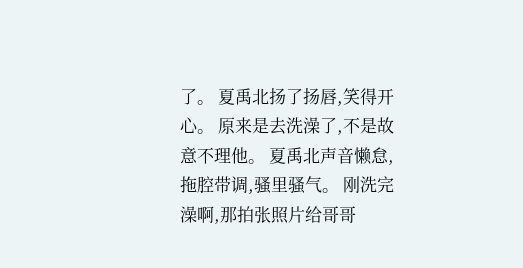了。 夏禹北扬了扬唇,笑得开心。 原来是去洗澡了,不是故意不理他。 夏禹北声音懒怠,拖腔带调,骚里骚气。 刚洗完澡啊,那拍张照片给哥哥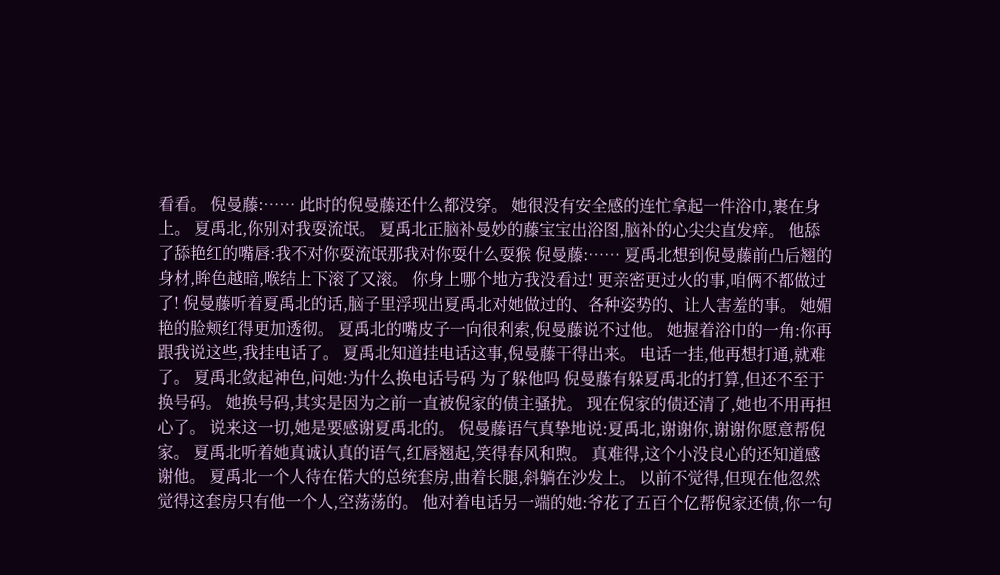看看。 倪曼藤:…… 此时的倪曼藤还什么都没穿。 她很没有安全感的连忙拿起一件浴巾,裹在身上。 夏禹北,你别对我耍流氓。 夏禹北正脑补曼妙的藤宝宝出浴图,脑补的心尖尖直发痒。 他舔了舔艳红的嘴唇:我不对你耍流氓那我对你耍什么耍猴 倪曼藤:…… 夏禹北想到倪曼藤前凸后翘的身材,眸色越暗,喉结上下滚了又滚。 你身上哪个地方我没看过! 更亲密更过火的事,咱俩不都做过了! 倪曼藤听着夏禹北的话,脑子里浮现出夏禹北对她做过的、各种姿势的、让人害羞的事。 她媚艳的脸颊红得更加透彻。 夏禹北的嘴皮子一向很利索,倪曼藤说不过他。 她握着浴巾的一角:你再跟我说这些,我挂电话了。 夏禹北知道挂电话这事,倪曼藤干得出来。 电话一挂,他再想打通,就难了。 夏禹北敛起神色,问她:为什么换电话号码 为了躲他吗 倪曼藤有躲夏禹北的打算,但还不至于换号码。 她换号码,其实是因为之前一直被倪家的债主骚扰。 现在倪家的债还清了,她也不用再担心了。 说来这一切,她是要感谢夏禹北的。 倪曼藤语气真挚地说:夏禹北,谢谢你,谢谢你愿意帮倪家。 夏禹北听着她真诚认真的语气,红唇翘起,笑得春风和煦。 真难得,这个小没良心的还知道感谢他。 夏禹北一个人待在偌大的总统套房,曲着长腿,斜躺在沙发上。 以前不觉得,但现在他忽然觉得这套房只有他一个人,空荡荡的。 他对着电话另一端的她:爷花了五百个亿帮倪家还债,你一句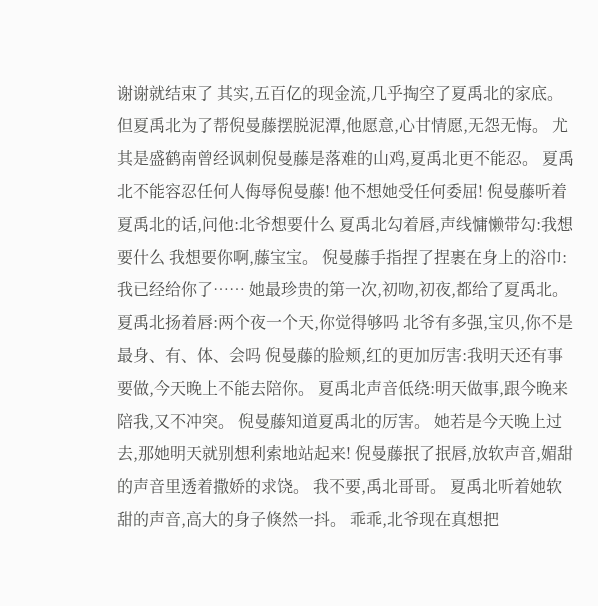谢谢就结束了 其实,五百亿的现金流,几乎掏空了夏禹北的家底。 但夏禹北为了帮倪曼藤摆脱泥潭,他愿意,心甘情愿,无怨无悔。 尤其是盛鹤南曾经讽刺倪曼藤是落难的山鸡,夏禹北更不能忍。 夏禹北不能容忍任何人侮辱倪曼藤! 他不想她受任何委屈! 倪曼藤听着夏禹北的话,问他:北爷想要什么 夏禹北勾着唇,声线慵懒带勾:我想要什么 我想要你啊,藤宝宝。 倪曼藤手指捏了捏裹在身上的浴巾:我已经给你了…… 她最珍贵的第一次,初吻,初夜,都给了夏禹北。 夏禹北扬着唇:两个夜一个天,你觉得够吗 北爷有多强,宝贝,你不是最身、有、体、会吗 倪曼藤的脸颊,红的更加厉害:我明天还有事要做,今天晚上不能去陪你。 夏禹北声音低绕:明天做事,跟今晚来陪我,又不冲突。 倪曼藤知道夏禹北的厉害。 她若是今天晚上过去,那她明天就别想利索地站起来! 倪曼藤抿了抿唇,放软声音,媚甜的声音里透着撒娇的求饶。 我不要,禹北哥哥。 夏禹北听着她软甜的声音,高大的身子倏然一抖。 乖乖,北爷现在真想把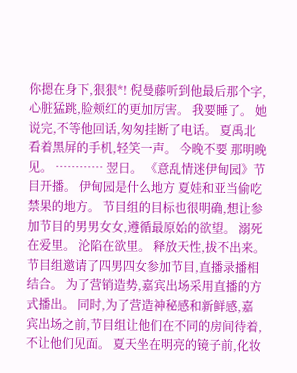你摁在身下,狠狠*! 倪曼藤听到他最后那个字,心脏猛跳,脸颊红的更加厉害。 我要睡了。 她说完,不等他回话,匆匆挂断了电话。 夏禹北看着黑屏的手机,轻笑一声。 今晚不要 那明晚见。 ………… 翌日。 《意乱情迷伊甸园》节目开播。 伊甸园是什么地方 夏娃和亚当偷吃禁果的地方。 节目组的目标也很明确,想让参加节目的男男女女,遵循最原始的欲望。 溺死在爱里。 沦陷在欲里。 释放天性,拔不出来。 节目组邀请了四男四女参加节目,直播录播相结合。 为了营销造势,嘉宾出场采用直播的方式播出。 同时,为了营造神秘感和新鲜感,嘉宾出场之前,节目组让他们在不同的房间待着,不让他们见面。 夏天坐在明亮的镜子前,化妆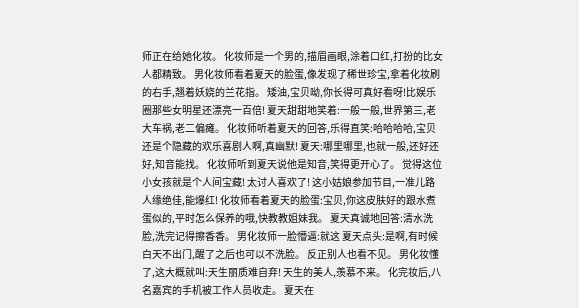师正在给她化妆。 化妆师是一个男的,描眉画眼,涂着口红,打扮的比女人都精致。 男化妆师看着夏天的脸蛋,像发现了稀世珍宝,拿着化妆刷的右手,翘着妖娆的兰花指。 矮油,宝贝呦,你长得可真好看呀!比娱乐圈那些女明星还漂亮一百倍! 夏天甜甜地笑着:一般一般,世界第三,老大车祸,老二偏瘫。 化妆师听着夏天的回答,乐得直笑:哈哈哈哈,宝贝还是个隐藏的欢乐喜剧人啊,真幽默! 夏天:哪里哪里,也就一般,还好还好,知音能找。 化妆师听到夏天说他是知音,笑得更开心了。 觉得这位小女孩就是个人间宝藏! 太讨人喜欢了! 这小姑娘参加节目,一准儿路人缘绝佳,能爆红! 化妆师看着夏天的脸蛋:宝贝,你这皮肤好的跟水煮蛋似的,平时怎么保养的哦,快教教姐妹我。 夏天真诚地回答:清水洗脸,洗完记得擦香香。 男化妆师一脸懵逼:就这 夏天点头:是啊,有时候白天不出门,醒了之后也可以不洗脸。 反正别人也看不见。 男化妆懂了,这大概就叫:天生丽质难自弃! 天生的美人,羡慕不来。 化完妆后,八名嘉宾的手机被工作人员收走。 夏天在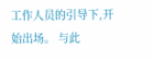工作人员的引导下,开始出场。 与此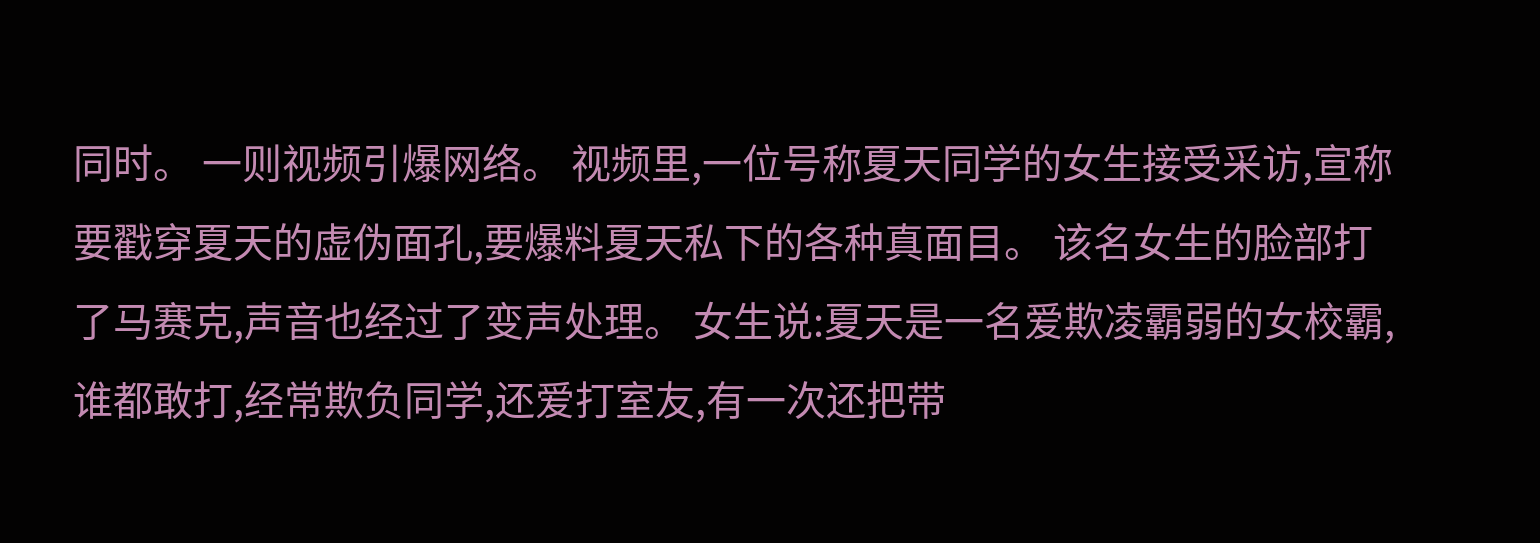同时。 一则视频引爆网络。 视频里,一位号称夏天同学的女生接受采访,宣称要戳穿夏天的虚伪面孔,要爆料夏天私下的各种真面目。 该名女生的脸部打了马赛克,声音也经过了变声处理。 女生说:夏天是一名爱欺凌霸弱的女校霸,谁都敢打,经常欺负同学,还爱打室友,有一次还把带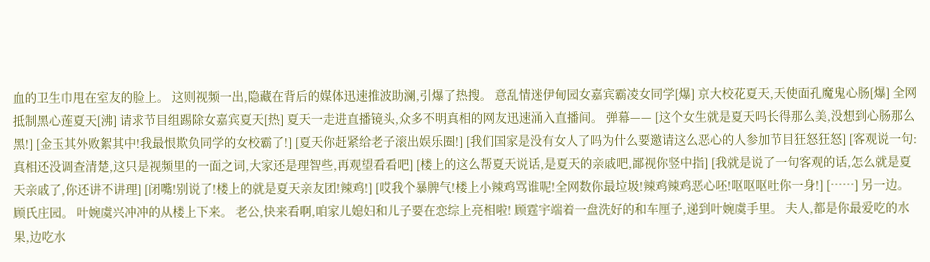血的卫生巾甩在室友的脸上。 这则视频一出,隐藏在背后的媒体迅速推波助澜,引爆了热搜。 意乱情迷伊甸园女嘉宾霸凌女同学[爆] 京大校花夏天,天使面孔魔鬼心肠[爆] 全网抵制黑心莲夏天[沸] 请求节目组踢除女嘉宾夏天[热] 夏天一走进直播镜头,众多不明真相的网友迅速涌入直播间。 弹幕—— [这个女生就是夏天吗长得那么美,没想到心肠那么黑!] [金玉其外败絮其中!我最恨欺负同学的女校霸了!] [夏天你赶紧给老子滚出娱乐圈!] [我们国家是没有女人了吗为什么要邀请这么恶心的人参加节目狂怒狂怒] [客观说一句:真相还没调查清楚,这只是视频里的一面之词,大家还是理智些,再观望看看吧] [楼上的这么帮夏天说话,是夏天的亲戚吧,鄙视你竖中指] [我就是说了一句客观的话,怎么就是夏天亲戚了,你还讲不讲理] [闭嘴!别说了!楼上的就是夏天亲友团!辣鸡!] [哎我个暴脾气!楼上小辣鸡骂谁呢!全网数你最垃圾!辣鸡辣鸡恶心呸!呕呕呕吐你一身!] [……] 另一边。 顾氏庄园。 叶婉虞兴冲冲的从楼上下来。 老公,快来看啊,咱家儿媳妇和儿子要在恋综上亮相啦! 顾霆宇端着一盘洗好的和车厘子,递到叶婉虞手里。 夫人,都是你最爱吃的水果,边吃水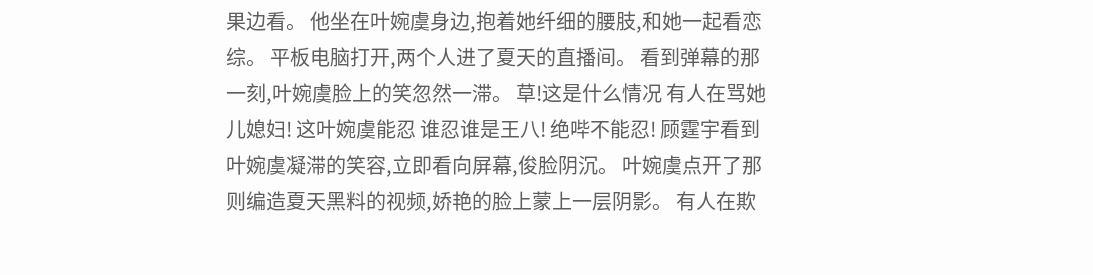果边看。 他坐在叶婉虞身边,抱着她纤细的腰肢,和她一起看恋综。 平板电脑打开,两个人进了夏天的直播间。 看到弹幕的那一刻,叶婉虞脸上的笑忽然一滞。 草!这是什么情况 有人在骂她儿媳妇! 这叶婉虞能忍 谁忍谁是王八! 绝哔不能忍! 顾霆宇看到叶婉虞凝滞的笑容,立即看向屏幕,俊脸阴沉。 叶婉虞点开了那则编造夏天黑料的视频,娇艳的脸上蒙上一层阴影。 有人在欺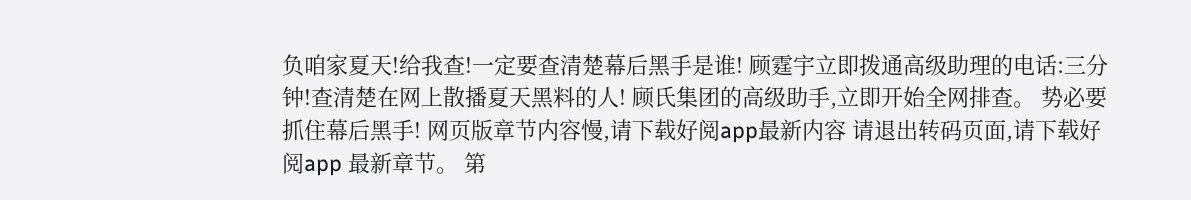负咱家夏天!给我查!一定要查清楚幕后黑手是谁! 顾霆宇立即拨通高级助理的电话:三分钟!查清楚在网上散播夏天黑料的人! 顾氏集团的高级助手,立即开始全网排查。 势必要抓住幕后黑手! 网页版章节内容慢,请下载好阅app最新内容 请退出转码页面,请下载好阅app 最新章节。 第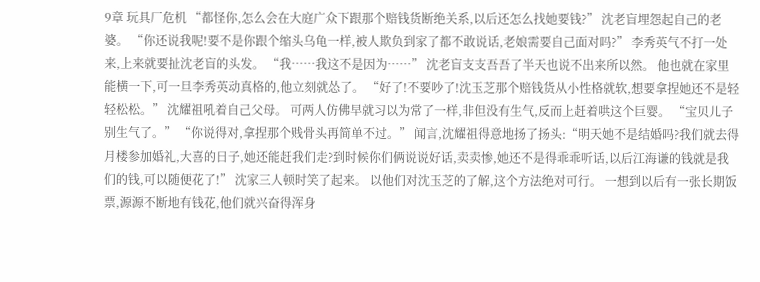9章 玩具厂危机 “都怪你,怎么会在大庭广众下跟那个赔钱货断绝关系,以后还怎么找她要钱?” 沈老盲埋怨起自己的老婆。 “你还说我呢!要不是你跟个缩头乌龟一样,被人欺负到家了都不敢说话,老娘需要自己面对吗?” 李秀英气不打一处来,上来就要扯沈老盲的头发。 “我……我这不是因为……” 沈老盲支支吾吾了半天也说不出来所以然。 他也就在家里能横一下,可一旦李秀英动真格的,他立刻就怂了。 “好了!不要吵了!沈玉芝那个赔钱货从小性格就软,想要拿捏她还不是轻轻松松。” 沈耀祖吼着自己父母。 可两人仿佛早就习以为常了一样,非但没有生气,反而上赶着哄这个巨婴。 “宝贝儿子别生气了。” “你说得对,拿捏那个贱骨头再简单不过。” 闻言,沈耀祖得意地扬了扬头:“明天她不是结婚吗?我们就去得月楼参加婚礼,大喜的日子,她还能赶我们走?到时候你们俩说说好话,卖卖惨,她还不是得乖乖听话,以后江海谦的钱就是我们的钱,可以随便花了!” 沈家三人顿时笑了起来。 以他们对沈玉芝的了解,这个方法绝对可行。 一想到以后有一张长期饭票,源源不断地有钱花,他们就兴奋得浑身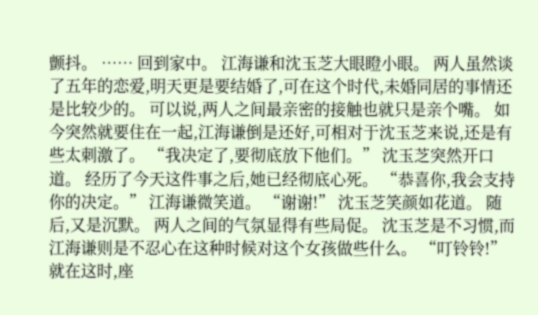颤抖。 …… 回到家中。 江海谦和沈玉芝大眼瞪小眼。 两人虽然谈了五年的恋爱,明天更是要结婚了,可在这个时代,未婚同居的事情还是比较少的。 可以说,两人之间最亲密的接触也就只是亲个嘴。 如今突然就要住在一起,江海谦倒是还好,可相对于沈玉芝来说,还是有些太刺激了。 “我决定了,要彻底放下他们。” 沈玉芝突然开口道。 经历了今天这件事之后,她已经彻底心死。 “恭喜你,我会支持你的决定。” 江海谦微笑道。 “谢谢!” 沈玉芝笑颜如花道。 随后,又是沉默。 两人之间的气氛显得有些局促。 沈玉芝是不习惯,而江海谦则是不忍心在这种时候对这个女孩做些什么。 “叮铃铃!” 就在这时,座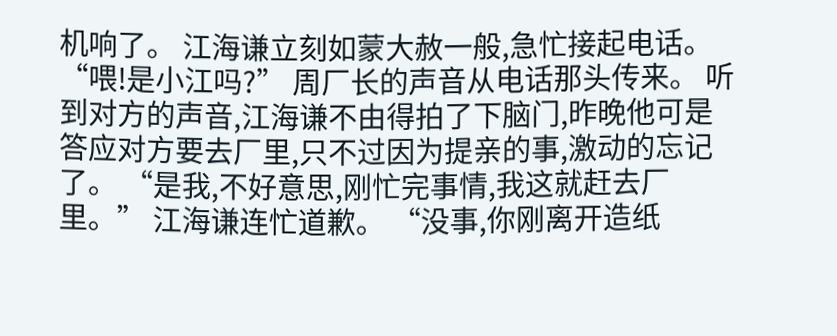机响了。 江海谦立刻如蒙大赦一般,急忙接起电话。 “喂!是小江吗?” 周厂长的声音从电话那头传来。 听到对方的声音,江海谦不由得拍了下脑门,昨晚他可是答应对方要去厂里,只不过因为提亲的事,激动的忘记了。 “是我,不好意思,刚忙完事情,我这就赶去厂里。” 江海谦连忙道歉。 “没事,你刚离开造纸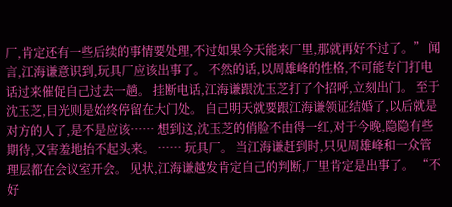厂,肯定还有一些后续的事情要处理,不过如果今天能来厂里,那就再好不过了。” 闻言,江海谦意识到,玩具厂应该出事了。 不然的话,以周雄峰的性格,不可能专门打电话过来催促自己过去一趟。 挂断电话,江海谦跟沈玉芝打了个招呼,立刻出门。 至于沈玉芝,目光则是始终停留在大门处。 自己明天就要跟江海谦领证结婚了,以后就是对方的人了,是不是应该…… 想到这,沈玉芝的俏脸不由得一红,对于今晚,隐隐有些期待,又害羞地抬不起头来。 …… 玩具厂。 当江海谦赶到时,只见周雄峰和一众管理层都在会议室开会。 见状,江海谦越发肯定自己的判断,厂里肯定是出事了。 “不好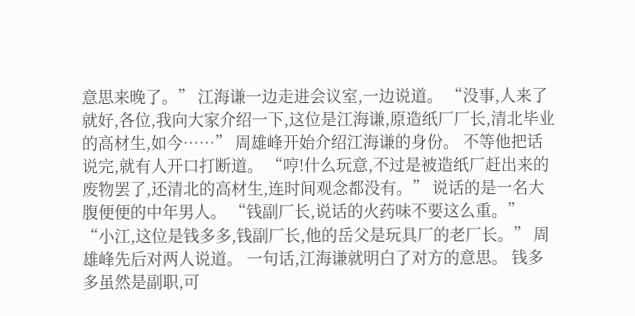意思来晚了。” 江海谦一边走进会议室,一边说道。 “没事,人来了就好,各位,我向大家介绍一下,这位是江海谦,原造纸厂厂长,清北毕业的高材生,如今……” 周雄峰开始介绍江海谦的身份。 不等他把话说完,就有人开口打断道。 “哼!什么玩意,不过是被造纸厂赶出来的废物罢了,还清北的高材生,连时间观念都没有。” 说话的是一名大腹便便的中年男人。 “钱副厂长,说话的火药味不要这么重。” “小江,这位是钱多多,钱副厂长,他的岳父是玩具厂的老厂长。” 周雄峰先后对两人说道。 一句话,江海谦就明白了对方的意思。 钱多多虽然是副职,可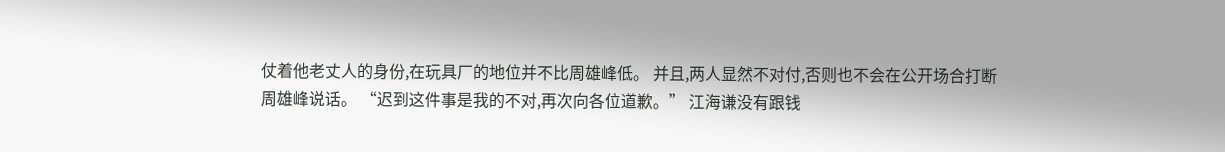仗着他老丈人的身份,在玩具厂的地位并不比周雄峰低。 并且,两人显然不对付,否则也不会在公开场合打断周雄峰说话。 “迟到这件事是我的不对,再次向各位道歉。” 江海谦没有跟钱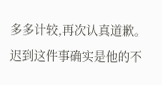多多计较,再次认真道歉。 迟到这件事确实是他的不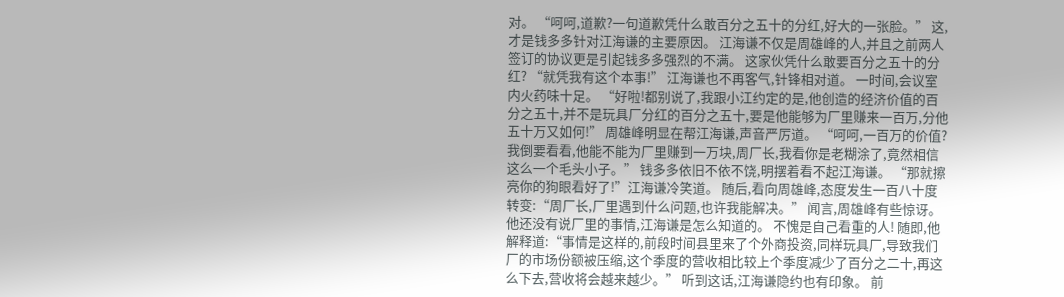对。 “呵呵,道歉?一句道歉凭什么敢百分之五十的分红,好大的一张脸。” 这,才是钱多多针对江海谦的主要原因。 江海谦不仅是周雄峰的人,并且之前两人签订的协议更是引起钱多多强烈的不满。 这家伙凭什么敢要百分之五十的分红? “就凭我有这个本事!” 江海谦也不再客气,针锋相对道。 一时间,会议室内火药味十足。 “好啦!都别说了,我跟小江约定的是,他创造的经济价值的百分之五十,并不是玩具厂分红的百分之五十,要是他能够为厂里赚来一百万,分他五十万又如何!” 周雄峰明显在帮江海谦,声音严厉道。 “呵呵,一百万的价值?我倒要看看,他能不能为厂里赚到一万块,周厂长,我看你是老糊涂了,竟然相信这么一个毛头小子。” 钱多多依旧不依不饶,明摆着看不起江海谦。 “那就擦亮你的狗眼看好了!”江海谦冷笑道。 随后,看向周雄峰,态度发生一百八十度转变:“周厂长,厂里遇到什么问题,也许我能解决。” 闻言,周雄峰有些惊讶。 他还没有说厂里的事情,江海谦是怎么知道的。 不愧是自己看重的人! 随即,他解释道:“事情是这样的,前段时间县里来了个外商投资,同样玩具厂,导致我们厂的市场份额被压缩,这个季度的营收相比较上个季度减少了百分之二十,再这么下去,营收将会越来越少。” 听到这话,江海谦隐约也有印象。 前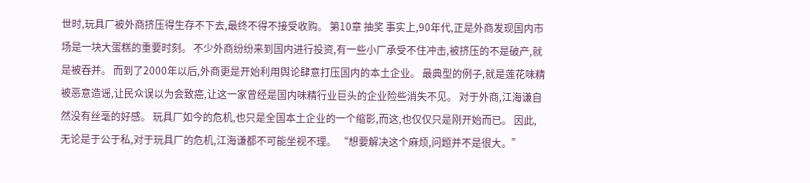世时,玩具厂被外商挤压得生存不下去,最终不得不接受收购。 第10章 抽奖 事实上,90年代,正是外商发现国内市场是一块大蛋糕的重要时刻。 不少外商纷纷来到国内进行投资,有一些小厂承受不住冲击,被挤压的不是破产,就是被吞并。 而到了2000年以后,外商更是开始利用舆论肆意打压国内的本土企业。 最典型的例子,就是莲花味精被恶意造谣,让民众误以为会致癌,让这一家曾经是国内味精行业巨头的企业险些消失不见。 对于外商,江海谦自然没有丝毫的好感。 玩具厂如今的危机,也只是全国本土企业的一个缩影,而这,也仅仅只是刚开始而已。 因此,无论是于公于私,对于玩具厂的危机,江海谦都不可能坐视不理。 “想要解决这个麻烦,问题并不是很大。”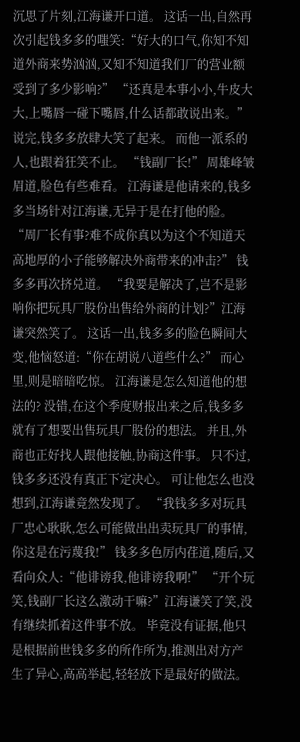沉思了片刻,江海谦开口道。 这话一出,自然再次引起钱多多的嗤笑:“好大的口气,你知不知道外商来势汹汹,又知不知道我们厂的营业额受到了多少影响?” “还真是本事小小,牛皮大大,上嘴唇一碰下嘴唇,什么话都敢说出来。” 说完,钱多多放肆大笑了起来。 而他一派系的人,也跟着狂笑不止。 “钱副厂长!” 周雄峰皱眉道,脸色有些难看。 江海谦是他请来的,钱多多当场针对江海谦,无异于是在打他的脸。 “周厂长有事?难不成你真以为这个不知道天高地厚的小子能够解决外商带来的冲击?” 钱多多再次挤兑道。 “我要是解决了,岂不是影响你把玩具厂股份出售给外商的计划?”江海谦突然笑了。 这话一出,钱多多的脸色瞬间大变,他恼怒道:“你在胡说八道些什么?” 而心里,则是暗暗吃惊。 江海谦是怎么知道他的想法的? 没错,在这个季度财报出来之后,钱多多就有了想要出售玩具厂股份的想法。 并且,外商也正好找人跟他接触,协商这件事。 只不过,钱多多还没有真正下定决心。 可让他怎么也没想到,江海谦竟然发现了。 “我钱多多对玩具厂忠心耿耿,怎么可能做出出卖玩具厂的事情,你这是在污蔑我!” 钱多多色厉内荏道,随后,又看向众人:“他诽谤我,他诽谤我啊!” “开个玩笑,钱副厂长这么激动干嘛?”江海谦笑了笑,没有继续抓着这件事不放。 毕竟没有证据,他只是根据前世钱多多的所作所为,推测出对方产生了异心,高高举起,轻轻放下是最好的做法。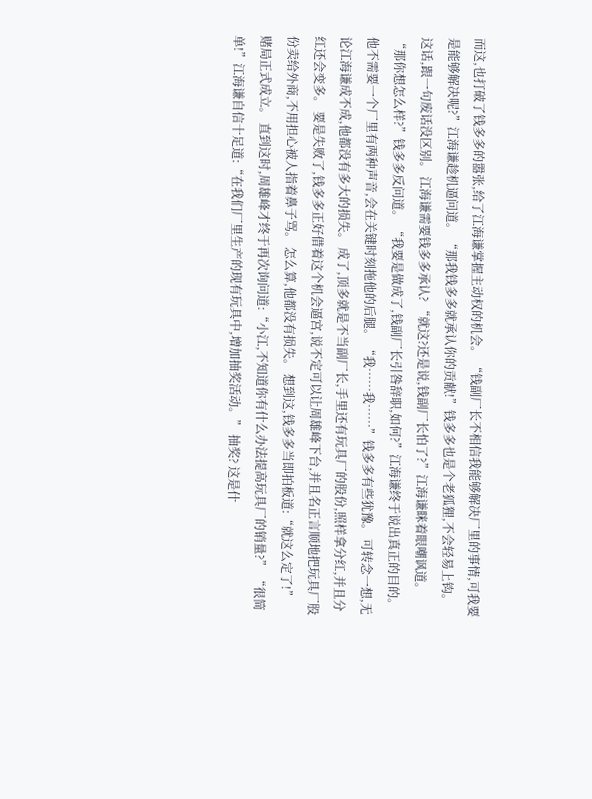而这,也打破了钱多多的嚣张,给了江海谦掌握主动权的机会。 “钱副厂长不相信我能够解决厂里的事情,可我要是能够解决呢?”江海谦趁机逼问道。 “那我钱多多就承认你的贡献!”钱多多也是个老狐狸,不会轻易上钩。 这话,跟一句废话没区别。 江海谦需要钱多多承认? “就这?还是说,钱副厂长怕了?”江海谦眯着眼嘲讽道。 “那你想怎么样?”钱多多反问道。 “我要是做成了,钱副厂长引咎辞职,如何?”江海谦终于说出真正的目的。 他不需要一个厂里有两种声音,会在关键时刻拖他的后腿。 “我……我……”钱多多有些犹豫。 可转念一想,无论江海谦成不成,他都没有多大的损失。 成了,顶多就是不当副厂长,手里还有玩具厂的股份,照样拿分红,并且分红还会变多。 要是失败了,钱多多正好借着这个机会逼宫,说不定可以让周雄峰下台,并且名正言顺地把玩具厂股份卖给外商,不用担心被人指着鼻子骂。 怎么算,他都没有损失。 想到这,钱多多当即拍板道:“就这么定了!” 赌局正式成立。 直到这时,周雄峰才终于再次询问道:“小江,不知道你有什么办法提高玩具厂的销量?” “很简单!”江海谦自信十足道:“在我们厂里生产的现有玩具中,增加抽奖活动。” 抽奖? 这是什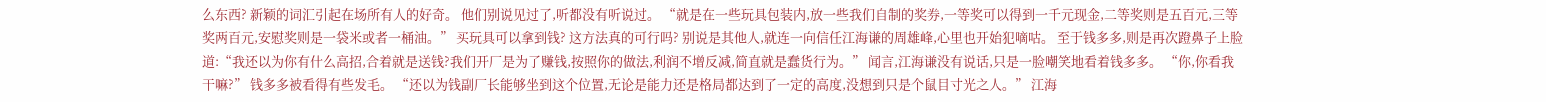么东西? 新颖的词汇引起在场所有人的好奇。 他们别说见过了,听都没有听说过。 “就是在一些玩具包装内,放一些我们自制的奖券,一等奖可以得到一千元现金,二等奖则是五百元,三等奖两百元,安慰奖则是一袋米或者一桶油。” 买玩具可以拿到钱? 这方法真的可行吗? 别说是其他人,就连一向信任江海谦的周雄峰,心里也开始犯嘀咕。 至于钱多多,则是再次蹬鼻子上脸道:“我还以为你有什么高招,合着就是送钱?我们开厂是为了赚钱,按照你的做法,利润不增反减,简直就是蠢货行为。” 闻言,江海谦没有说话,只是一脸嘲笑地看着钱多多。 “你,你看我干嘛?” 钱多多被看得有些发毛。 “还以为钱副厂长能够坐到这个位置,无论是能力还是格局都达到了一定的高度,没想到只是个鼠目寸光之人。” 江海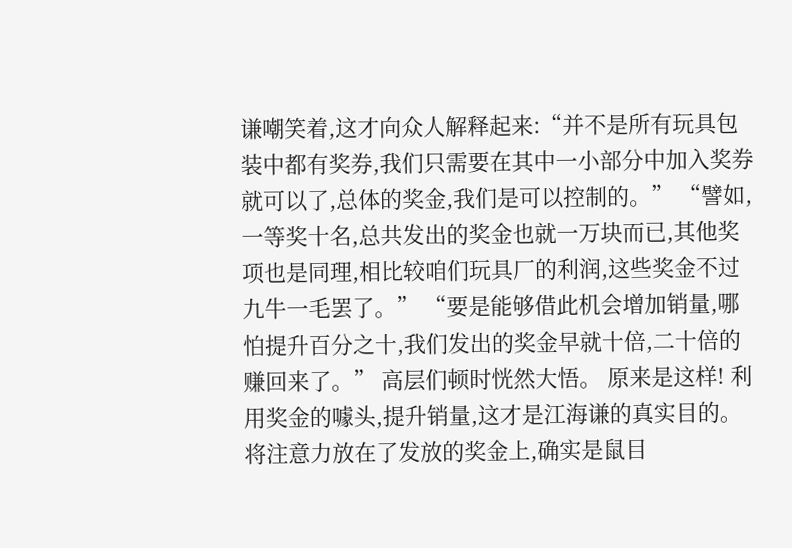谦嘲笑着,这才向众人解释起来:“并不是所有玩具包装中都有奖券,我们只需要在其中一小部分中加入奖券就可以了,总体的奖金,我们是可以控制的。” “譬如,一等奖十名,总共发出的奖金也就一万块而已,其他奖项也是同理,相比较咱们玩具厂的利润,这些奖金不过九牛一毛罢了。” “要是能够借此机会增加销量,哪怕提升百分之十,我们发出的奖金早就十倍,二十倍的赚回来了。” 高层们顿时恍然大悟。 原来是这样! 利用奖金的噱头,提升销量,这才是江海谦的真实目的。 将注意力放在了发放的奖金上,确实是鼠目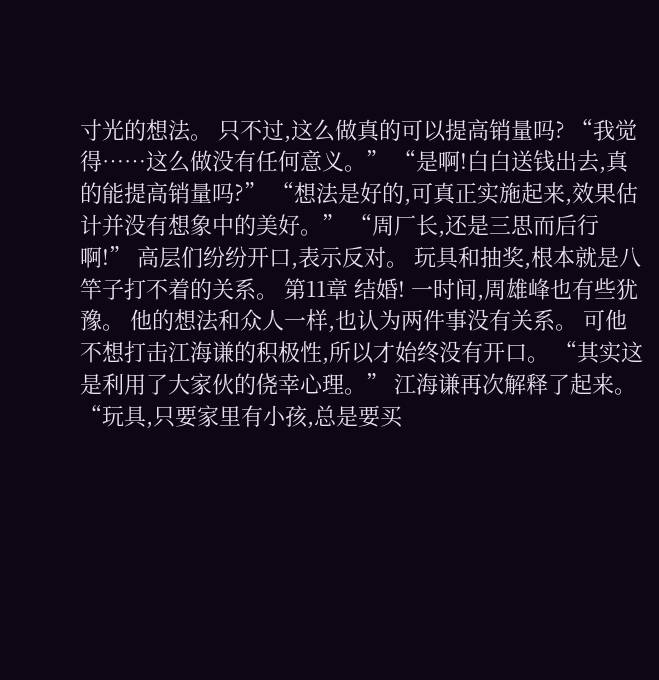寸光的想法。 只不过,这么做真的可以提高销量吗? “我觉得……这么做没有任何意义。” “是啊!白白送钱出去,真的能提高销量吗?” “想法是好的,可真正实施起来,效果估计并没有想象中的美好。” “周厂长,还是三思而后行啊!” 高层们纷纷开口,表示反对。 玩具和抽奖,根本就是八竿子打不着的关系。 第11章 结婚! 一时间,周雄峰也有些犹豫。 他的想法和众人一样,也认为两件事没有关系。 可他不想打击江海谦的积极性,所以才始终没有开口。 “其实这是利用了大家伙的侥幸心理。” 江海谦再次解释了起来。 “玩具,只要家里有小孩,总是要买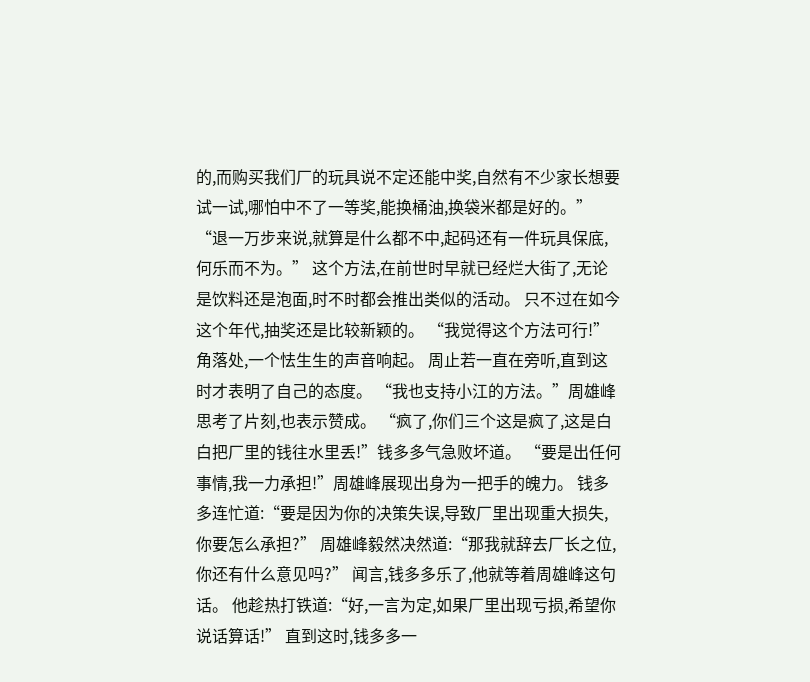的,而购买我们厂的玩具说不定还能中奖,自然有不少家长想要试一试,哪怕中不了一等奖,能换桶油,换袋米都是好的。” “退一万步来说,就算是什么都不中,起码还有一件玩具保底,何乐而不为。” 这个方法,在前世时早就已经烂大街了,无论是饮料还是泡面,时不时都会推出类似的活动。 只不过在如今这个年代,抽奖还是比较新颖的。 “我觉得这个方法可行!” 角落处,一个怯生生的声音响起。 周止若一直在旁听,直到这时才表明了自己的态度。 “我也支持小江的方法。”周雄峰思考了片刻,也表示赞成。 “疯了,你们三个这是疯了,这是白白把厂里的钱往水里丢!”钱多多气急败坏道。 “要是出任何事情,我一力承担!”周雄峰展现出身为一把手的魄力。 钱多多连忙道:“要是因为你的决策失误,导致厂里出现重大损失,你要怎么承担?” 周雄峰毅然决然道:“那我就辞去厂长之位,你还有什么意见吗?” 闻言,钱多多乐了,他就等着周雄峰这句话。 他趁热打铁道:“好,一言为定,如果厂里出现亏损,希望你说话算话!” 直到这时,钱多多一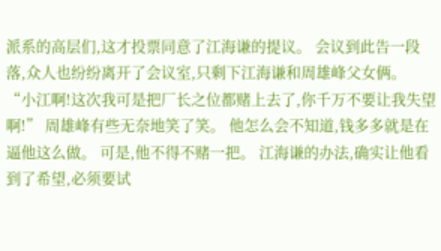派系的高层们,这才投票同意了江海谦的提议。 会议到此告一段落,众人也纷纷离开了会议室,只剩下江海谦和周雄峰父女俩。 “小江啊!这次我可是把厂长之位都赌上去了,你千万不要让我失望啊!” 周雄峰有些无奈地笑了笑。 他怎么会不知道,钱多多就是在逼他这么做。 可是,他不得不赌一把。 江海谦的办法,确实让他看到了希望,必须要试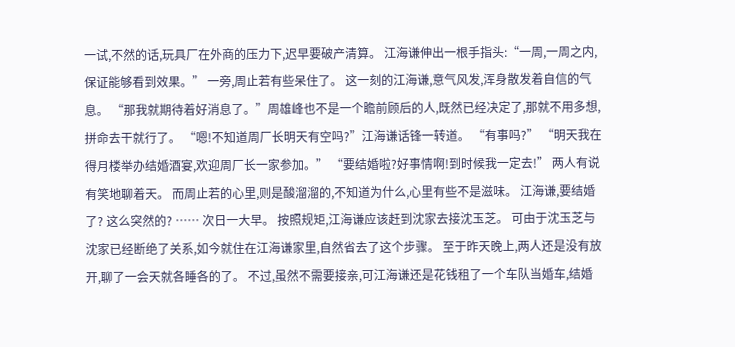一试,不然的话,玩具厂在外商的压力下,迟早要破产清算。 江海谦伸出一根手指头:“一周,一周之内,保证能够看到效果。” 一旁,周止若有些呆住了。 这一刻的江海谦,意气风发,浑身散发着自信的气息。 “那我就期待着好消息了。”周雄峰也不是一个瞻前顾后的人,既然已经决定了,那就不用多想,拼命去干就行了。 “嗯!不知道周厂长明天有空吗?”江海谦话锋一转道。 “有事吗?” “明天我在得月楼举办结婚酒宴,欢迎周厂长一家参加。” “要结婚啦?好事情啊!到时候我一定去!” 两人有说有笑地聊着天。 而周止若的心里,则是酸溜溜的,不知道为什么,心里有些不是滋味。 江海谦,要结婚了? 这么突然的? …… 次日一大早。 按照规矩,江海谦应该赶到沈家去接沈玉芝。 可由于沈玉芝与沈家已经断绝了关系,如今就住在江海谦家里,自然省去了这个步骤。 至于昨天晚上,两人还是没有放开,聊了一会天就各睡各的了。 不过,虽然不需要接亲,可江海谦还是花钱租了一个车队当婚车,结婚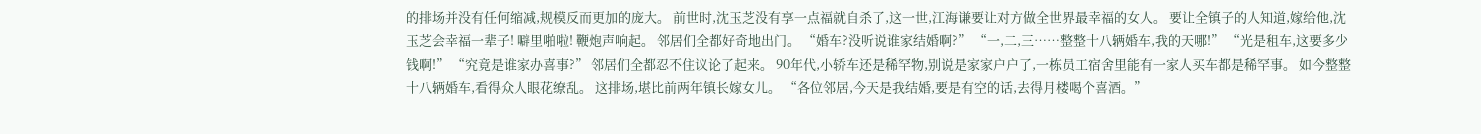的排场并没有任何缩减,规模反而更加的庞大。 前世时,沈玉芝没有享一点福就自杀了,这一世,江海谦要让对方做全世界最幸福的女人。 要让全镇子的人知道,嫁给他,沈玉芝会幸福一辈子! 噼里啪啦! 鞭炮声响起。 邻居们全都好奇地出门。 “婚车?没听说谁家结婚啊?” “一,二,三……整整十八辆婚车,我的天哪!” “光是租车,这要多少钱啊!” “究竟是谁家办喜事?” 邻居们全都忍不住议论了起来。 90年代,小轿车还是稀罕物,别说是家家户户了,一栋员工宿舍里能有一家人买车都是稀罕事。 如今整整十八辆婚车,看得众人眼花缭乱。 这排场,堪比前两年镇长嫁女儿。 “各位邻居,今天是我结婚,要是有空的话,去得月楼喝个喜酒。”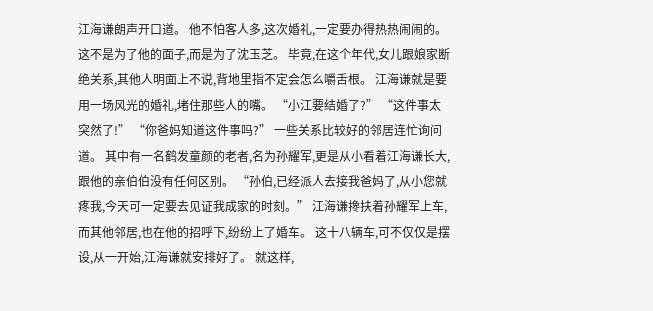江海谦朗声开口道。 他不怕客人多,这次婚礼,一定要办得热热闹闹的。 这不是为了他的面子,而是为了沈玉芝。 毕竟,在这个年代,女儿跟娘家断绝关系,其他人明面上不说,背地里指不定会怎么嚼舌根。 江海谦就是要用一场风光的婚礼,堵住那些人的嘴。 “小江要结婚了?” “这件事太突然了!” “你爸妈知道这件事吗?” 一些关系比较好的邻居连忙询问道。 其中有一名鹤发童颜的老者,名为孙耀军,更是从小看着江海谦长大,跟他的亲伯伯没有任何区别。 “孙伯,已经派人去接我爸妈了,从小您就疼我,今天可一定要去见证我成家的时刻。” 江海谦搀扶着孙耀军上车,而其他邻居,也在他的招呼下,纷纷上了婚车。 这十八辆车,可不仅仅是摆设,从一开始,江海谦就安排好了。 就这样,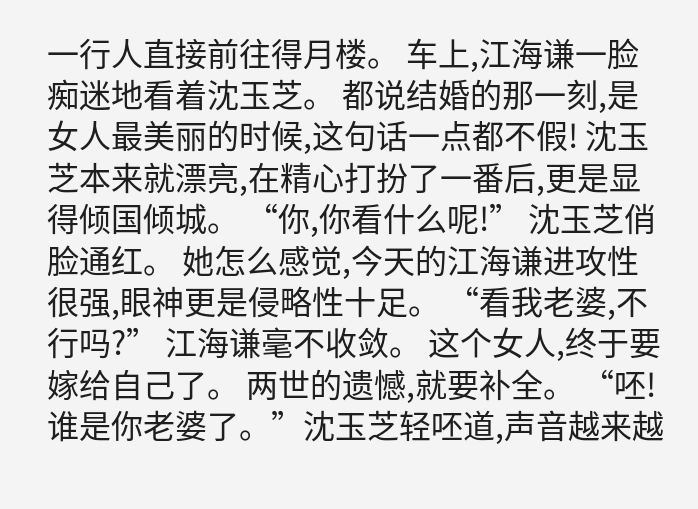一行人直接前往得月楼。 车上,江海谦一脸痴迷地看着沈玉芝。 都说结婚的那一刻,是女人最美丽的时候,这句话一点都不假! 沈玉芝本来就漂亮,在精心打扮了一番后,更是显得倾国倾城。 “你,你看什么呢!” 沈玉芝俏脸通红。 她怎么感觉,今天的江海谦进攻性很强,眼神更是侵略性十足。 “看我老婆,不行吗?” 江海谦毫不收敛。 这个女人,终于要嫁给自己了。 两世的遗憾,就要补全。 “呸!谁是你老婆了。”沈玉芝轻呸道,声音越来越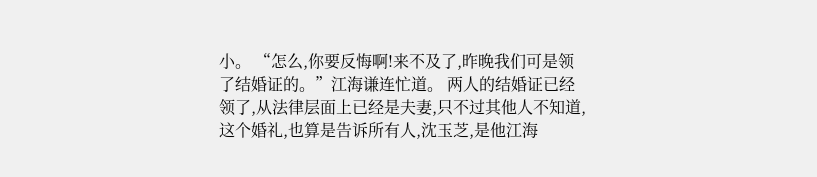小。 “怎么,你要反悔啊!来不及了,昨晚我们可是领了结婚证的。”江海谦连忙道。 两人的结婚证已经领了,从法律层面上已经是夫妻,只不过其他人不知道,这个婚礼,也算是告诉所有人,沈玉芝,是他江海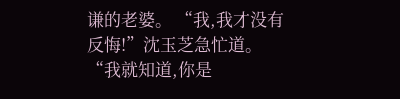谦的老婆。 “我,我才没有反悔!”沈玉芝急忙道。 “我就知道,你是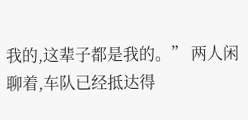我的,这辈子都是我的。” 两人闲聊着,车队已经抵达得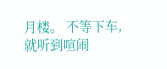月楼。 不等下车,就听到喧闹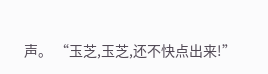声。 “玉芝,玉芝,还不快点出来!”